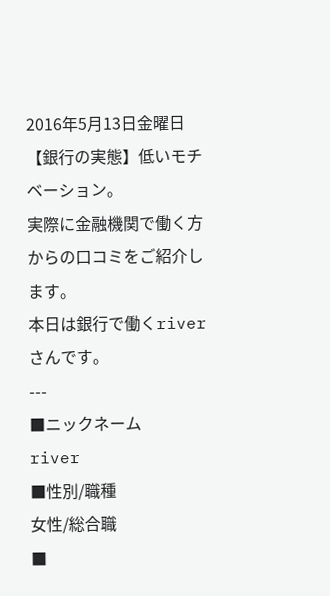2016年5月13日金曜日
【銀行の実態】低いモチベーション。
実際に金融機関で働く方からの口コミをご紹介します。
本日は銀行で働くriverさんです。
---
■ニックネーム
river
■性別/職種
女性/総合職
■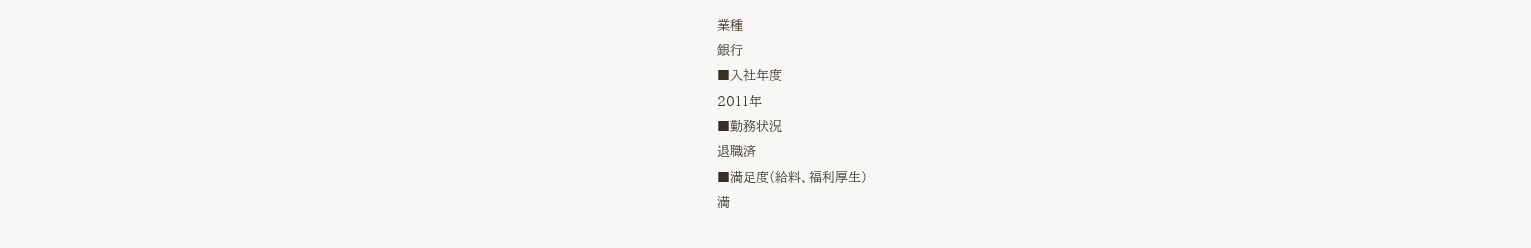業種
銀行
■入社年度
2011年
■勤務状況
退職済
■満足度(給料、福利厚生)
満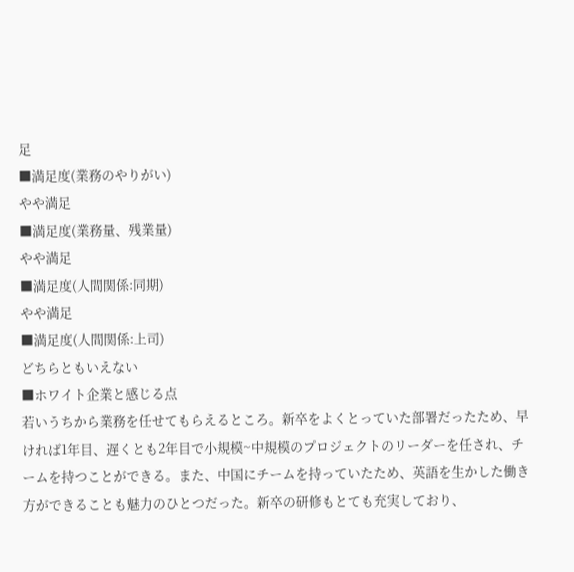足
■満足度(業務のやりがい)
やや満足
■満足度(業務量、残業量)
やや満足
■満足度(人間関係:同期)
やや満足
■満足度(人間関係:上司)
どちらともいえない
■ホワイト企業と感じる点
若いうちから業務を任せてもらえるところ。新卒をよくとっていた部署だったため、早ければ1年目、遅くとも2年目で小規模~中規模のプロジェクトのリーダーを任され、チームを持つことができる。また、中国にチームを持っていたため、英語を生かした働き方ができることも魅力のひとつだった。新卒の研修もとても充実しており、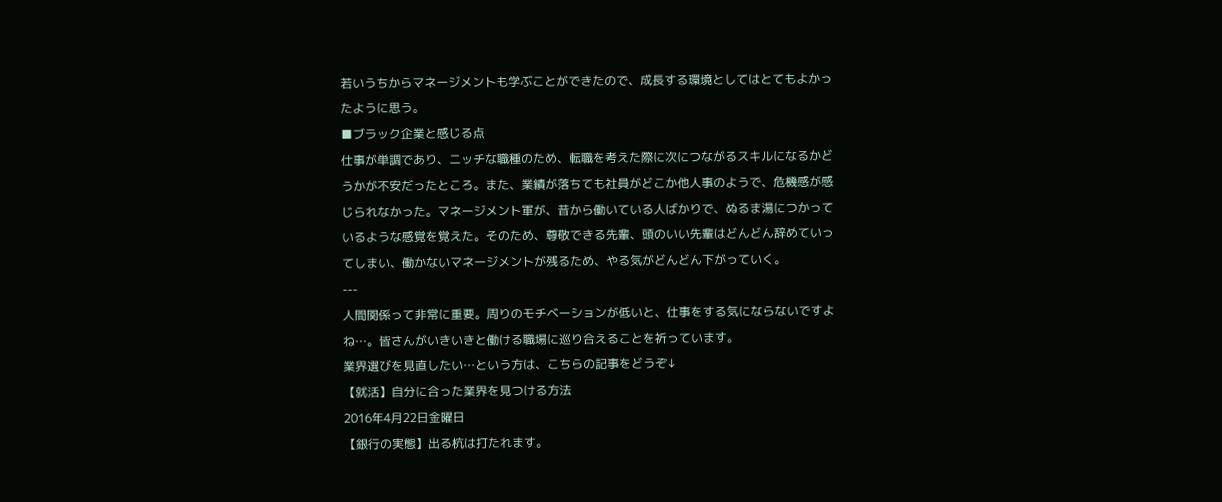若いうちからマネージメントも学ぶことができたので、成長する環境としてはとてもよかったように思う。
■ブラック企業と感じる点
仕事が単調であり、ニッチな職種のため、転職を考えた際に次につながるスキルになるかどうかが不安だったところ。また、業績が落ちても社員がどこか他人事のようで、危機感が感じられなかった。マネージメント軍が、昔から働いている人ばかりで、ぬるま湯につかっているような感覚を覚えた。そのため、尊敬できる先輩、頭のいい先輩はどんどん辞めていってしまい、働かないマネージメントが残るため、やる気がどんどん下がっていく。
---
人間関係って非常に重要。周りのモチベーションが低いと、仕事をする気にならないですよね…。皆さんがいきいきと働ける職場に巡り合えることを祈っています。
業界選びを見直したい…という方は、こちらの記事をどうぞ↓
【就活】自分に合った業界を見つける方法
2016年4月22日金曜日
【銀行の実態】出る杭は打たれます。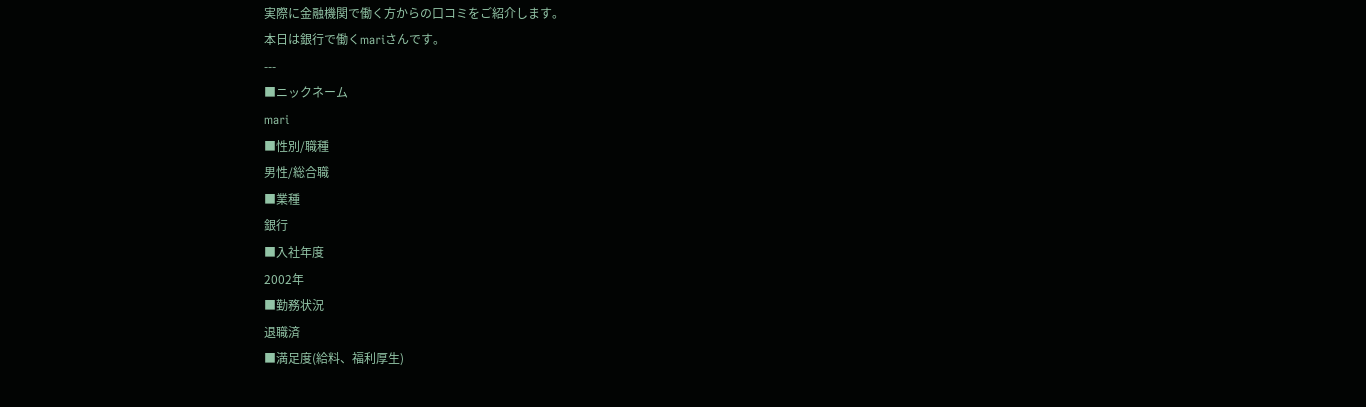実際に金融機関で働く方からの口コミをご紹介します。
本日は銀行で働くmariさんです。
---
■ニックネーム
mari
■性別/職種
男性/総合職
■業種
銀行
■入社年度
2002年
■勤務状況
退職済
■満足度(給料、福利厚生)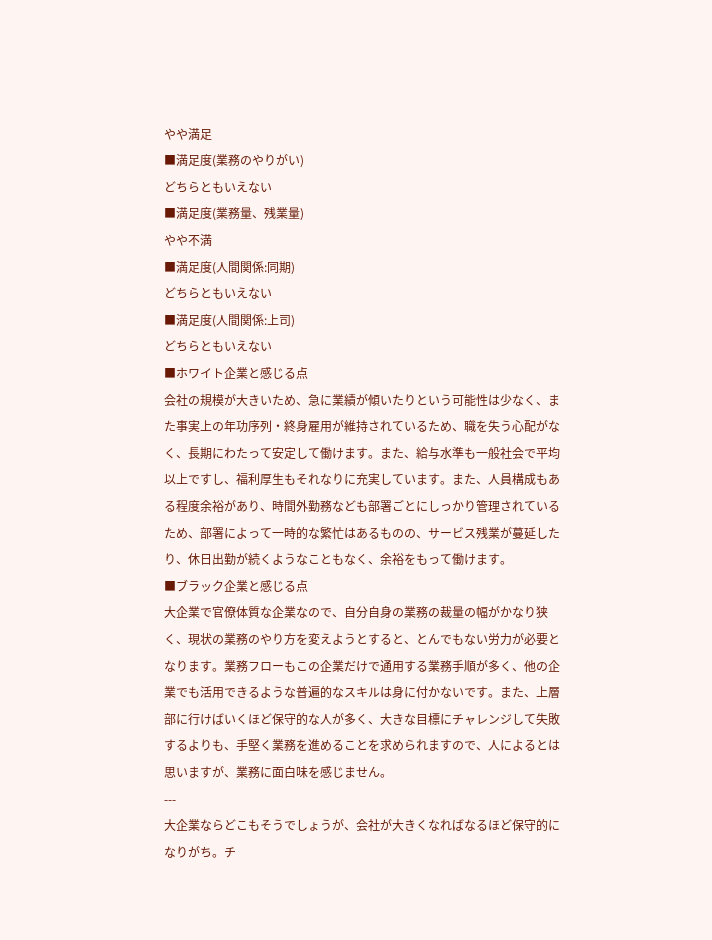やや満足
■満足度(業務のやりがい)
どちらともいえない
■満足度(業務量、残業量)
やや不満
■満足度(人間関係:同期)
どちらともいえない
■満足度(人間関係:上司)
どちらともいえない
■ホワイト企業と感じる点
会社の規模が大きいため、急に業績が傾いたりという可能性は少なく、また事実上の年功序列・終身雇用が維持されているため、職を失う心配がなく、長期にわたって安定して働けます。また、給与水準も一般社会で平均以上ですし、福利厚生もそれなりに充実しています。また、人員構成もある程度余裕があり、時間外勤務なども部署ごとにしっかり管理されているため、部署によって一時的な繁忙はあるものの、サービス残業が蔓延したり、休日出勤が続くようなこともなく、余裕をもって働けます。
■ブラック企業と感じる点
大企業で官僚体質な企業なので、自分自身の業務の裁量の幅がかなり狭く、現状の業務のやり方を変えようとすると、とんでもない労力が必要となります。業務フローもこの企業だけで通用する業務手順が多く、他の企業でも活用できるような普遍的なスキルは身に付かないです。また、上層部に行けばいくほど保守的な人が多く、大きな目標にチャレンジして失敗するよりも、手堅く業務を進めることを求められますので、人によるとは思いますが、業務に面白味を感じません。
---
大企業ならどこもそうでしょうが、会社が大きくなればなるほど保守的になりがち。チ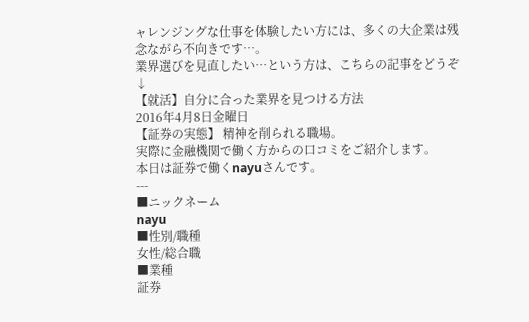ャレンジングな仕事を体験したい方には、多くの大企業は残念ながら不向きです…。
業界選びを見直したい…という方は、こちらの記事をどうぞ↓
【就活】自分に合った業界を見つける方法
2016年4月8日金曜日
【証券の実態】 精神を削られる職場。
実際に金融機関で働く方からの口コミをご紹介します。
本日は証券で働くnayuさんです。
---
■ニックネーム
nayu
■性別/職種
女性/総合職
■業種
証券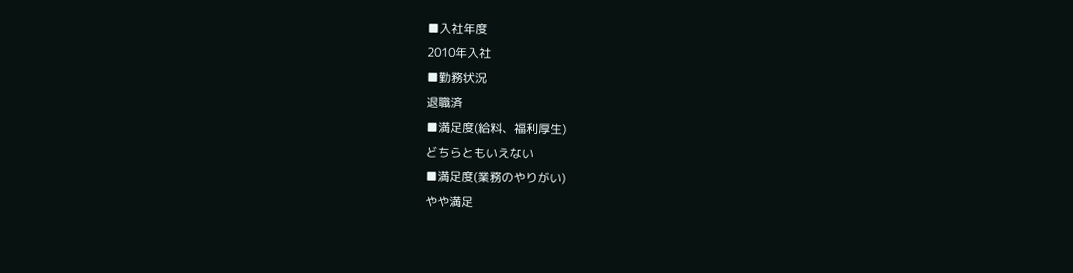■入社年度
2010年入社
■勤務状況
退職済
■満足度(給料、福利厚生)
どちらともいえない
■満足度(業務のやりがい)
やや満足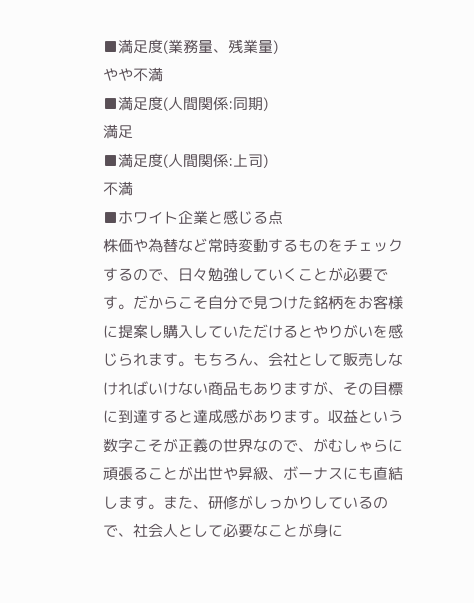■満足度(業務量、残業量)
やや不満
■満足度(人間関係:同期)
満足
■満足度(人間関係:上司)
不満
■ホワイト企業と感じる点
株価や為替など常時変動するものをチェックするので、日々勉強していくことが必要です。だからこそ自分で見つけた銘柄をお客様に提案し購入していただけるとやりがいを感じられます。もちろん、会社として販売しなければいけない商品もありますが、その目標に到達すると達成感があります。収益という数字こそが正義の世界なので、がむしゃらに頑張ることが出世や昇級、ボーナスにも直結します。また、研修がしっかりしているので、社会人として必要なことが身に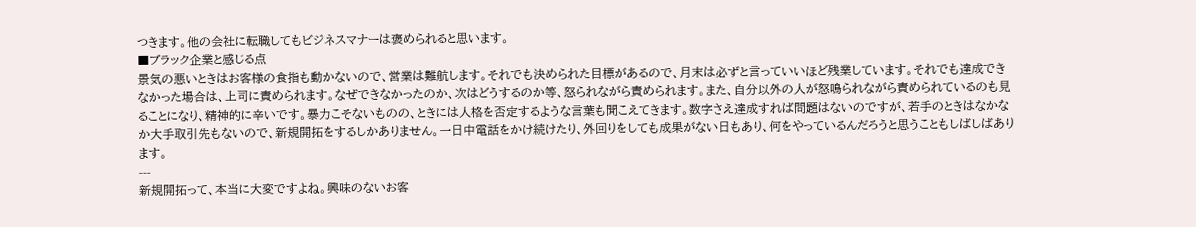つきます。他の会社に転職してもビジネスマナーは褒められると思います。
■ブラック企業と感じる点
景気の悪いときはお客様の食指も動かないので、営業は難航します。それでも決められた目標があるので、月末は必ずと言っていいほど残業しています。それでも達成できなかった場合は、上司に責められます。なぜできなかったのか、次はどうするのか等、怒られながら責められます。また、自分以外の人が怒鳴られながら責められているのも見ることになり、精神的に辛いです。暴力こそないものの、ときには人格を否定するような言葉も聞こえてきます。数字さえ達成すれば問題はないのですが、若手のときはなかなか大手取引先もないので、新規開拓をするしかありません。一日中電話をかけ続けたり、外回りをしても成果がない日もあり、何をやっているんだろうと思うこともしばしばあります。
---
新規開拓って、本当に大変ですよね。興味のないお客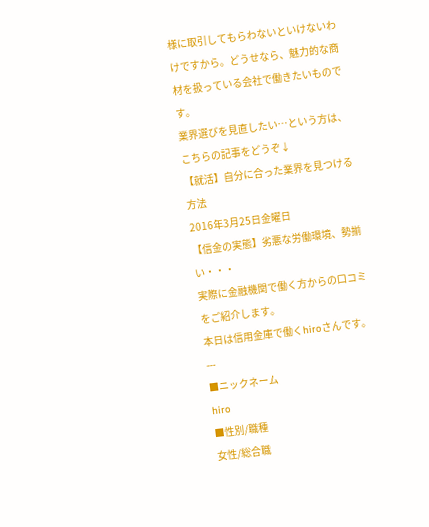様に取引してもらわないといけないわけですから。どうせなら、魅力的な商材を扱っている会社で働きたいものです。
業界選びを見直したい…という方は、こちらの記事をどうぞ↓
【就活】自分に合った業界を見つける方法
2016年3月25日金曜日
【信金の実態】劣悪な労働環境、勢揃い・・・
実際に金融機関で働く方からの口コミをご紹介します。
本日は信用金庫で働くhiroさんです。
---
■ニックネーム
hiro
■性別/職種
女性/総合職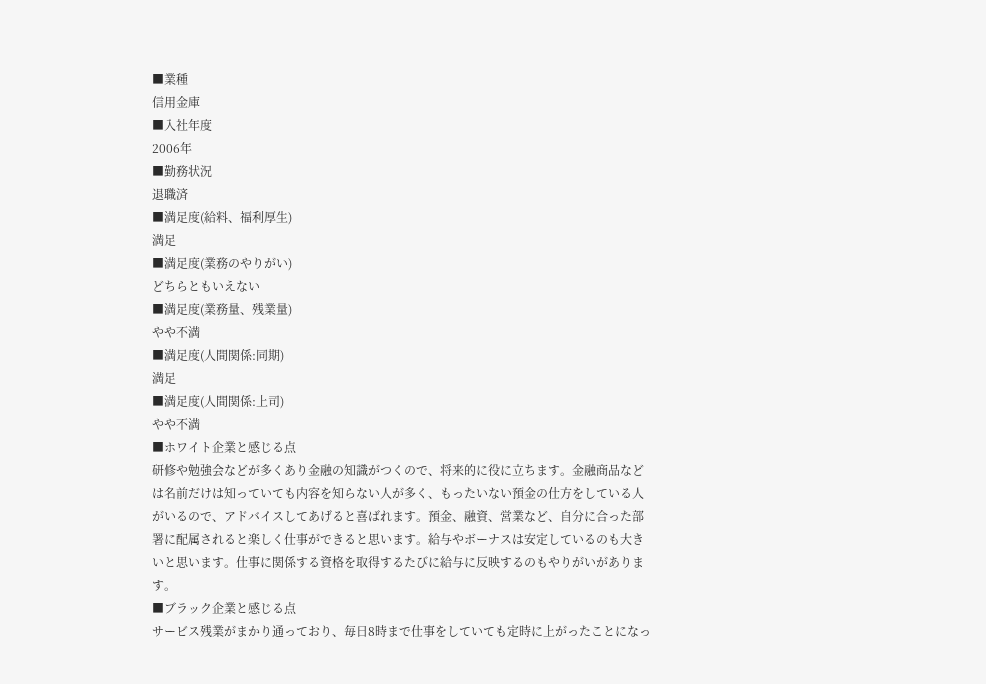■業種
信用金庫
■入社年度
2006年
■勤務状況
退職済
■満足度(給料、福利厚生)
満足
■満足度(業務のやりがい)
どちらともいえない
■満足度(業務量、残業量)
やや不満
■満足度(人間関係:同期)
満足
■満足度(人間関係:上司)
やや不満
■ホワイト企業と感じる点
研修や勉強会などが多くあり金融の知識がつくので、将来的に役に立ちます。金融商品などは名前だけは知っていても内容を知らない人が多く、もったいない預金の仕方をしている人がいるので、アドバイスしてあげると喜ばれます。預金、融資、営業など、自分に合った部署に配属されると楽しく仕事ができると思います。給与やボーナスは安定しているのも大きいと思います。仕事に関係する資格を取得するたびに給与に反映するのもやりがいがあります。
■ブラック企業と感じる点
サービス残業がまかり通っており、毎日8時まで仕事をしていても定時に上がったことになっ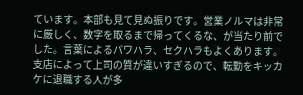ています。本部も見て見ぬ振りです。営業ノルマは非常に厳しく、数字を取るまで帰ってくるな、が当たり前でした。言葉によるパワハラ、セクハラもよくあります。支店によって上司の質が違いすぎるので、転勤をキッカケに退職する人が多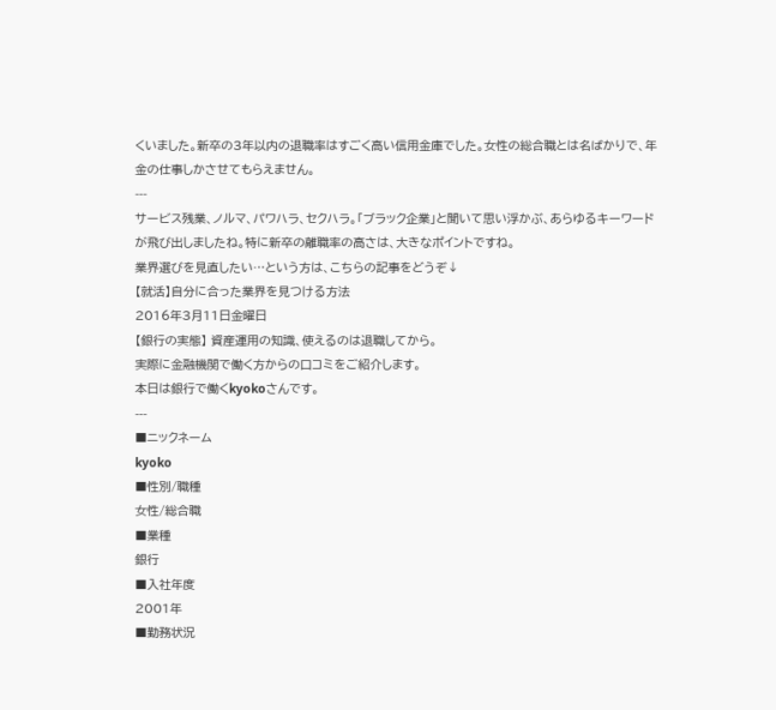くいました。新卒の3年以内の退職率はすごく高い信用金庫でした。女性の総合職とは名ばかりで、年金の仕事しかさせてもらえません。
---
サービス残業、ノルマ、パワハラ、セクハラ。「ブラック企業」と聞いて思い浮かぶ、あらゆるキーワードが飛び出しましたね。特に新卒の離職率の高さは、大きなポイントですね。
業界選びを見直したい…という方は、こちらの記事をどうぞ↓
【就活】自分に合った業界を見つける方法
2016年3月11日金曜日
【銀行の実態】 資産運用の知識、使えるのは退職してから。
実際に金融機関で働く方からの口コミをご紹介します。
本日は銀行で働くkyokoさんです。
---
■ニックネーム
kyoko
■性別/職種
女性/総合職
■業種
銀行
■入社年度
2001年
■勤務状況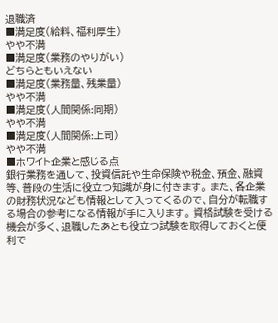退職済
■満足度(給料、福利厚生)
やや不満
■満足度(業務のやりがい)
どちらともいえない
■満足度(業務量、残業量)
やや不満
■満足度(人間関係:同期)
やや不満
■満足度(人間関係:上司)
やや不満
■ホワイト企業と感じる点
銀行業務を通して、投資信託や生命保険や税金、預金、融資等、普段の生活に役立つ知識が身に付きます。 また、各企業の財務状況なども情報として入ってくるので、自分が転職する場合の参考になる情報が手に入ります。 資格試験を受ける機会が多く、退職したあとも役立つ試験を取得しておくと便利で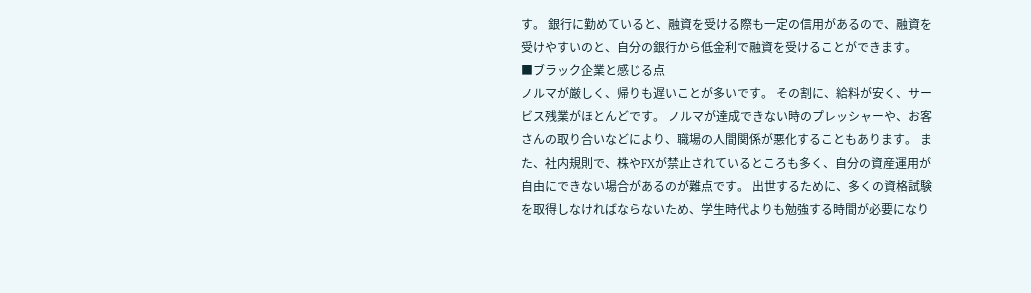す。 銀行に勤めていると、融資を受ける際も一定の信用があるので、融資を受けやすいのと、自分の銀行から低金利で融資を受けることができます。
■ブラック企業と感じる点
ノルマが厳しく、帰りも遅いことが多いです。 その割に、給料が安く、サービス残業がほとんどです。 ノルマが達成できない時のプレッシャーや、お客さんの取り合いなどにより、職場の人間関係が悪化することもあります。 また、社内規則で、株やFXが禁止されているところも多く、自分の資産運用が自由にできない場合があるのが難点です。 出世するために、多くの資格試験を取得しなければならないため、学生時代よりも勉強する時間が必要になり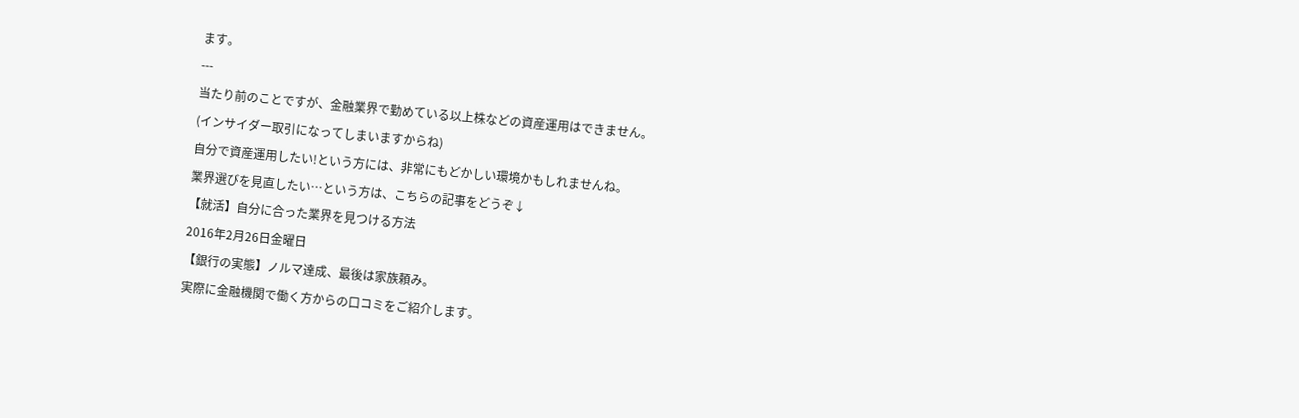ます。
---
当たり前のことですが、金融業界で勤めている以上株などの資産運用はできません。
(インサイダー取引になってしまいますからね)
自分で資産運用したい!という方には、非常にもどかしい環境かもしれませんね。
業界選びを見直したい…という方は、こちらの記事をどうぞ↓
【就活】自分に合った業界を見つける方法
2016年2月26日金曜日
【銀行の実態】ノルマ達成、最後は家族頼み。
実際に金融機関で働く方からの口コミをご紹介します。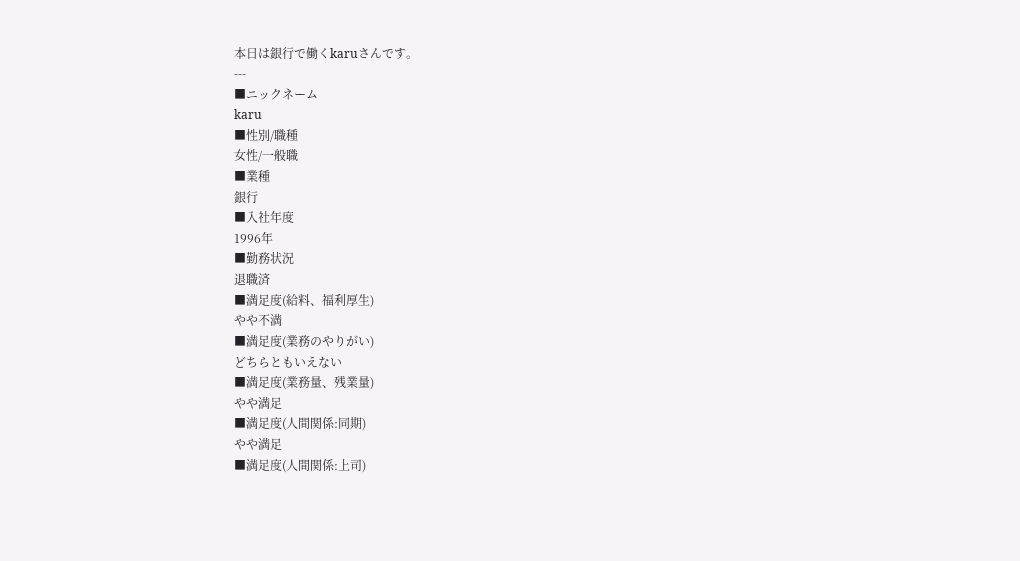本日は銀行で働くkaruさんです。
---
■ニックネーム
karu
■性別/職種
女性/一般職
■業種
銀行
■入社年度
1996年
■勤務状況
退職済
■満足度(給料、福利厚生)
やや不満
■満足度(業務のやりがい)
どちらともいえない
■満足度(業務量、残業量)
やや満足
■満足度(人間関係:同期)
やや満足
■満足度(人間関係:上司)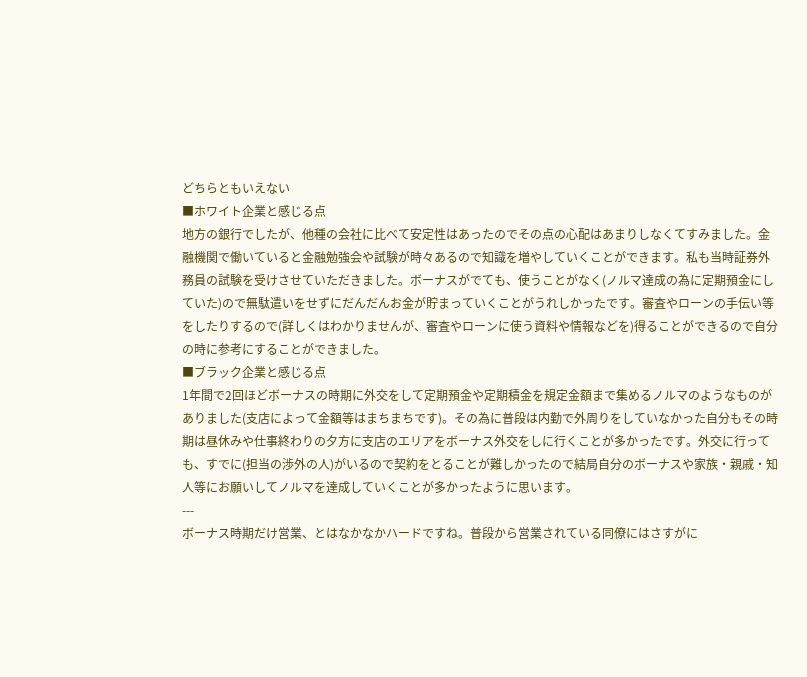どちらともいえない
■ホワイト企業と感じる点
地方の銀行でしたが、他種の会社に比べて安定性はあったのでその点の心配はあまりしなくてすみました。金融機関で働いていると金融勉強会や試験が時々あるので知識を増やしていくことができます。私も当時証券外務員の試験を受けさせていただきました。ボーナスがでても、使うことがなく(ノルマ達成の為に定期預金にしていた)ので無駄遣いをせずにだんだんお金が貯まっていくことがうれしかったです。審査やローンの手伝い等をしたりするので(詳しくはわかりませんが、審査やローンに使う資料や情報などを)得ることができるので自分の時に参考にすることができました。
■ブラック企業と感じる点
1年間で2回ほどボーナスの時期に外交をして定期預金や定期積金を規定金額まで集めるノルマのようなものがありました(支店によって金額等はまちまちです)。その為に普段は内勤で外周りをしていなかった自分もその時期は昼休みや仕事終わりの夕方に支店のエリアをボーナス外交をしに行くことが多かったです。外交に行っても、すでに(担当の渉外の人)がいるので契約をとることが難しかったので結局自分のボーナスや家族・親戚・知人等にお願いしてノルマを達成していくことが多かったように思います。
---
ボーナス時期だけ営業、とはなかなかハードですね。普段から営業されている同僚にはさすがに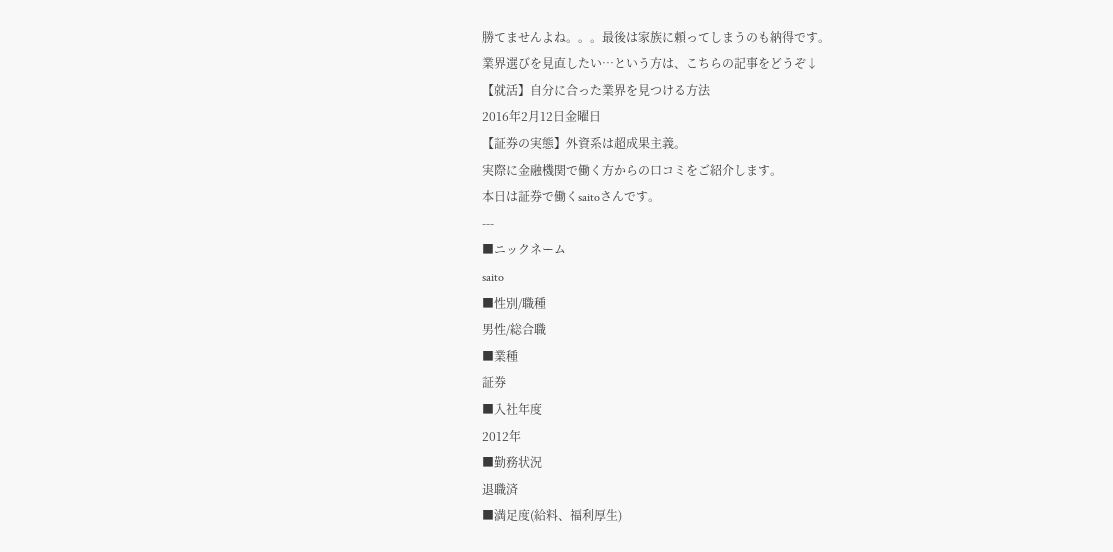勝てませんよね。。。最後は家族に頼ってしまうのも納得です。
業界選びを見直したい…という方は、こちらの記事をどうぞ↓
【就活】自分に合った業界を見つける方法
2016年2月12日金曜日
【証券の実態】外資系は超成果主義。
実際に金融機関で働く方からの口コミをご紹介します。
本日は証券で働くsaitoさんです。
---
■ニックネーム
saito
■性別/職種
男性/総合職
■業種
証券
■入社年度
2012年
■勤務状況
退職済
■満足度(給料、福利厚生)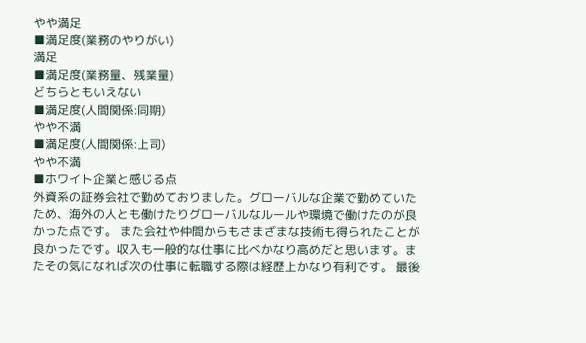やや満足
■満足度(業務のやりがい)
満足
■満足度(業務量、残業量)
どちらともいえない
■満足度(人間関係:同期)
やや不満
■満足度(人間関係:上司)
やや不満
■ホワイト企業と感じる点
外資系の証券会社で勤めておりました。グローバルな企業で勤めていたため、海外の人とも働けたりグローバルなルールや環境で働けたのが良かった点です。 また会社や仲間からもさまざまな技術も得られたことが良かったです。収入も一般的な仕事に比べかなり高めだと思います。またその気になれば次の仕事に転職する際は経歴上かなり有利です。 最後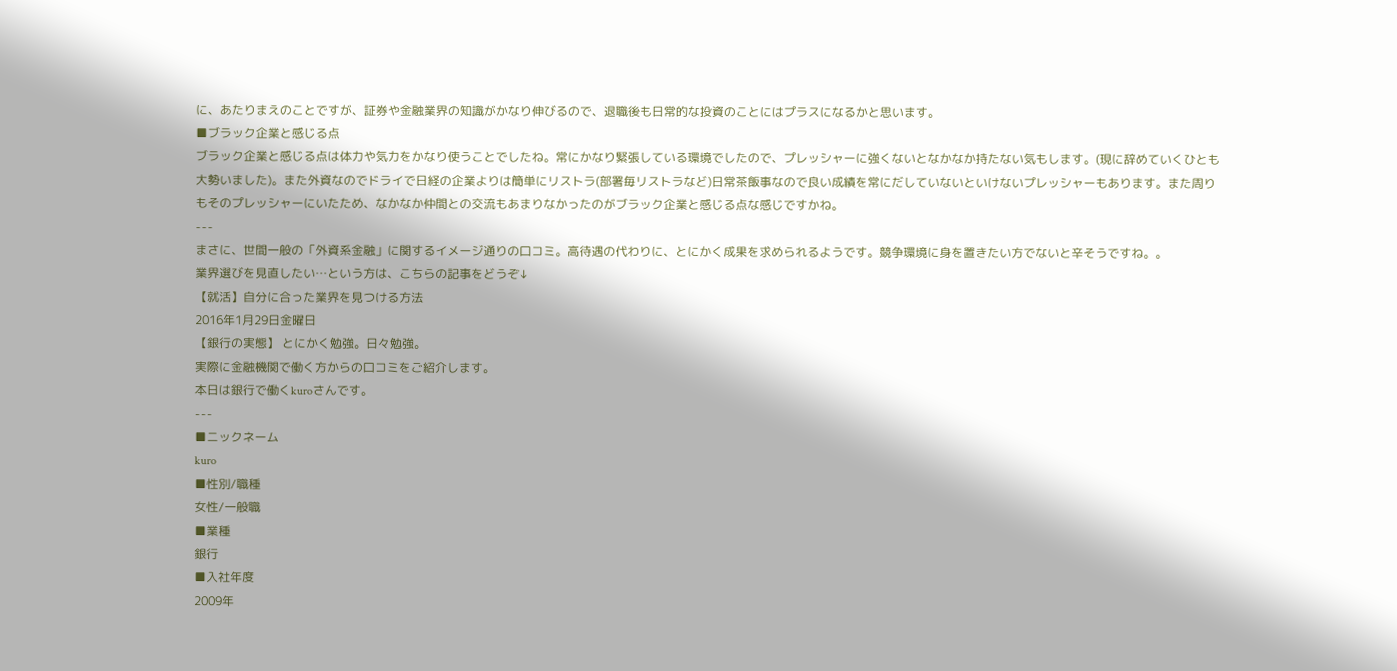に、あたりまえのことですが、証券や金融業界の知識がかなり伸びるので、退職後も日常的な投資のことにはプラスになるかと思います。
■ブラック企業と感じる点
ブラック企業と感じる点は体力や気力をかなり使うことでしたね。常にかなり緊張している環境でしたので、プレッシャーに強くないとなかなか持たない気もします。(現に辞めていくひとも大勢いました)。また外資なのでドライで日経の企業よりは簡単にリストラ(部署毎リストラなど)日常茶飯事なので良い成績を常にだしていないといけないプレッシャーもあります。また周りもそのプレッシャーにいたため、なかなか仲間との交流もあまりなかったのがブラック企業と感じる点な感じですかね。
---
まさに、世間一般の「外資系金融」に関するイメージ通りの口コミ。高待遇の代わりに、とにかく成果を求められるようです。競争環境に身を置きたい方でないと辛そうですね。。
業界選びを見直したい…という方は、こちらの記事をどうぞ↓
【就活】自分に合った業界を見つける方法
2016年1月29日金曜日
【銀行の実態】 とにかく勉強。日々勉強。
実際に金融機関で働く方からの口コミをご紹介します。
本日は銀行で働くkuroさんです。
---
■ニックネーム
kuro
■性別/職種
女性/一般職
■業種
銀行
■入社年度
2009年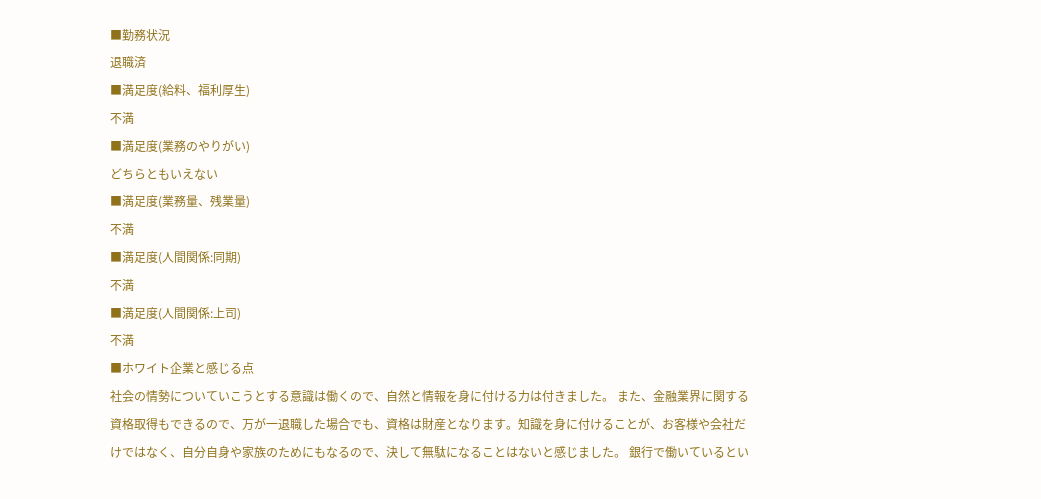■勤務状況
退職済
■満足度(給料、福利厚生)
不満
■満足度(業務のやりがい)
どちらともいえない
■満足度(業務量、残業量)
不満
■満足度(人間関係:同期)
不満
■満足度(人間関係:上司)
不満
■ホワイト企業と感じる点
社会の情勢についていこうとする意識は働くので、自然と情報を身に付ける力は付きました。 また、金融業界に関する資格取得もできるので、万が一退職した場合でも、資格は財産となります。知識を身に付けることが、お客様や会社だけではなく、自分自身や家族のためにもなるので、決して無駄になることはないと感じました。 銀行で働いているとい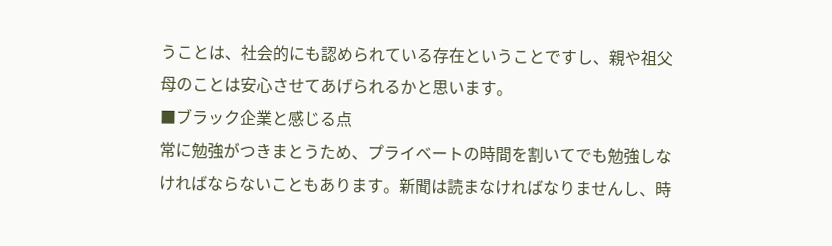うことは、社会的にも認められている存在ということですし、親や祖父母のことは安心させてあげられるかと思います。
■ブラック企業と感じる点
常に勉強がつきまとうため、プライベートの時間を割いてでも勉強しなければならないこともあります。新聞は読まなければなりませんし、時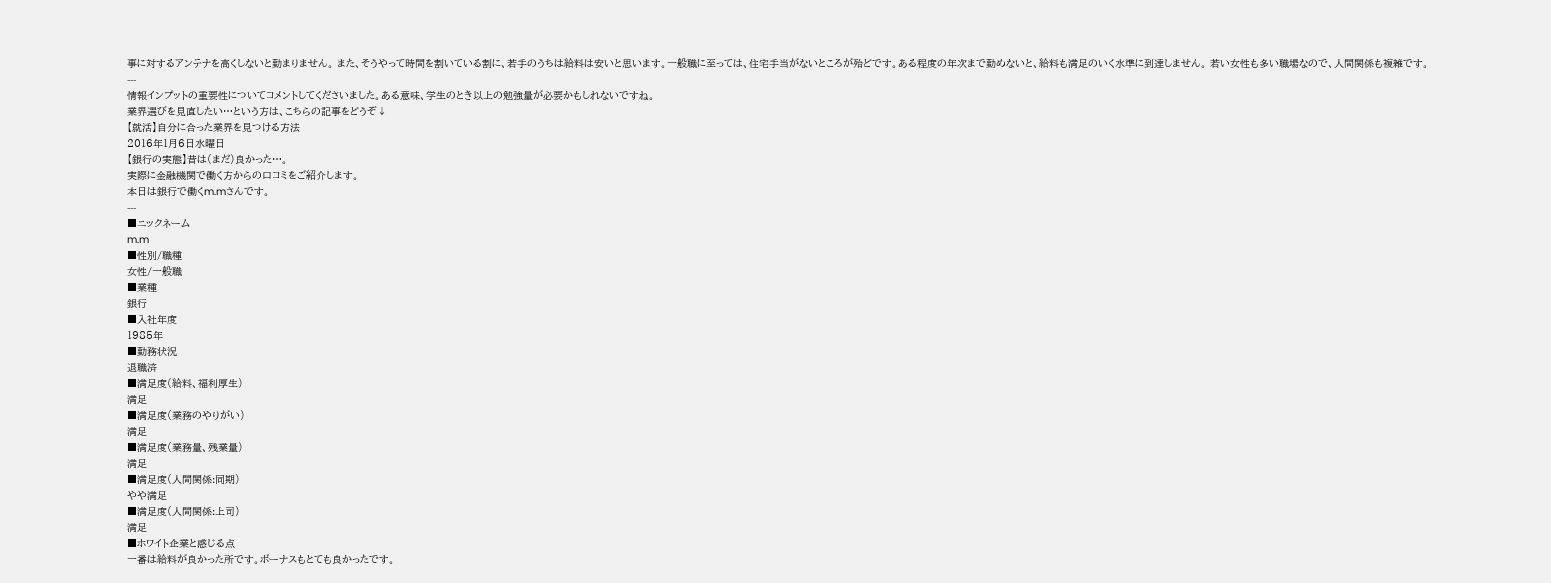事に対するアンテナを高くしないと勤まりません。 また、そうやって時間を割いている割に、若手のうちは給料は安いと思います。一般職に至っては、住宅手当がないところが殆どです。ある程度の年次まで勤めないと、給料も満足のいく水準に到達しません。 若い女性も多い職場なので、人間関係も複雑です。
---
情報インプットの重要性についてコメントしてくださいました。ある意味、学生のとき以上の勉強量が必要かもしれないですね。
業界選びを見直したい…という方は、こちらの記事をどうぞ↓
【就活】自分に合った業界を見つける方法
2016年1月6日水曜日
【銀行の実態】昔は(まだ)良かった…。
実際に金融機関で働く方からの口コミをご紹介します。
本日は銀行で働くm.mさんです。
---
■ニックネーム
m.m
■性別/職種
女性/一般職
■業種
銀行
■入社年度
1985年
■勤務状況
退職済
■満足度(給料、福利厚生)
満足
■満足度(業務のやりがい)
満足
■満足度(業務量、残業量)
満足
■満足度(人間関係:同期)
やや満足
■満足度(人間関係:上司)
満足
■ホワイト企業と感じる点
一番は給料が良かった所です。ボーナスもとても良かったです。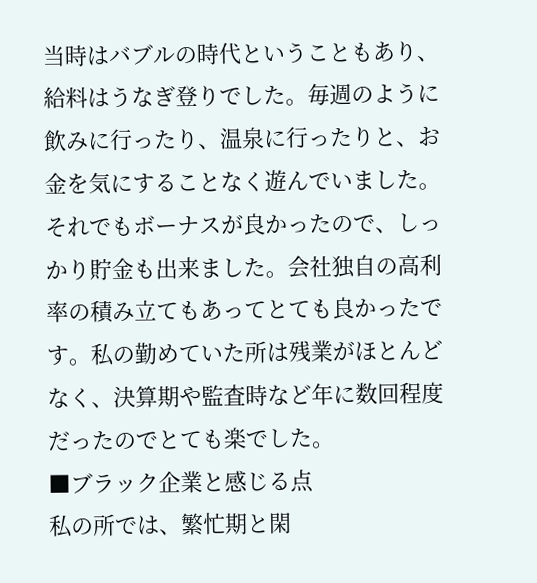当時はバブルの時代ということもあり、給料はうなぎ登りでした。毎週のように飲みに行ったり、温泉に行ったりと、お金を気にすることなく遊んでいました。それでもボーナスが良かったので、しっかり貯金も出来ました。会社独自の高利率の積み立てもあってとても良かったです。私の勤めていた所は残業がほとんどなく、決算期や監査時など年に数回程度だったのでとても楽でした。
■ブラック企業と感じる点
私の所では、繁忙期と閑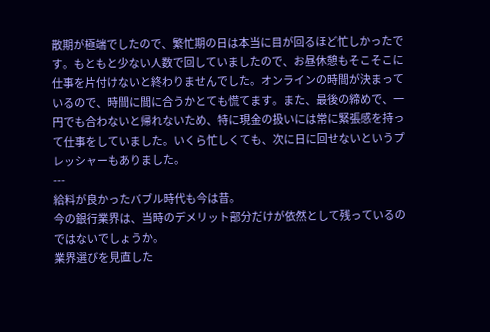散期が極端でしたので、繁忙期の日は本当に目が回るほど忙しかったです。もともと少ない人数で回していましたので、お昼休憩もそこそこに仕事を片付けないと終わりませんでした。オンラインの時間が決まっているので、時間に間に合うかとても慌てます。また、最後の締めで、一円でも合わないと帰れないため、特に現金の扱いには常に緊張感を持って仕事をしていました。いくら忙しくても、次に日に回せないというプレッシャーもありました。
---
給料が良かったバブル時代も今は昔。
今の銀行業界は、当時のデメリット部分だけが依然として残っているのではないでしょうか。
業界選びを見直した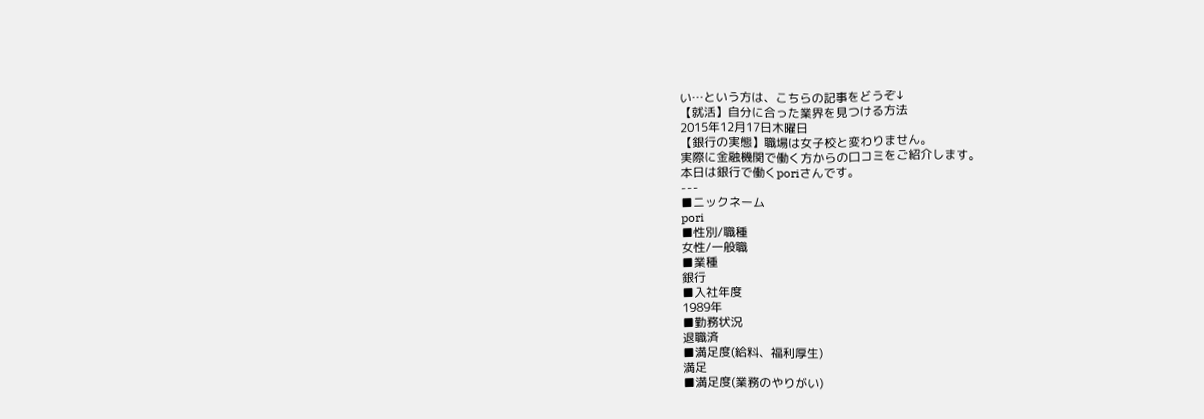い…という方は、こちらの記事をどうぞ↓
【就活】自分に合った業界を見つける方法
2015年12月17日木曜日
【銀行の実態】職場は女子校と変わりません。
実際に金融機関で働く方からの口コミをご紹介します。
本日は銀行で働くporiさんです。
---
■ニックネーム
pori
■性別/職種
女性/一般職
■業種
銀行
■入社年度
1989年
■勤務状況
退職済
■満足度(給料、福利厚生)
満足
■満足度(業務のやりがい)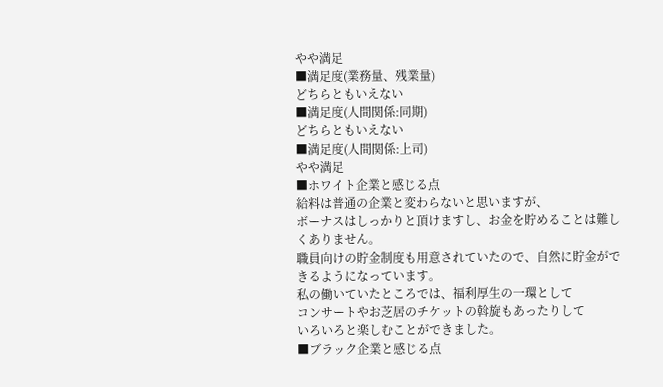やや満足
■満足度(業務量、残業量)
どちらともいえない
■満足度(人間関係:同期)
どちらともいえない
■満足度(人間関係:上司)
やや満足
■ホワイト企業と感じる点
給料は普通の企業と変わらないと思いますが、
ボーナスはしっかりと頂けますし、お金を貯めることは難しくありません。
職員向けの貯金制度も用意されていたので、自然に貯金ができるようになっています。
私の働いていたところでは、福利厚生の一環として
コンサートやお芝居のチケットの斡旋もあったりして
いろいろと楽しむことができました。
■ブラック企業と感じる点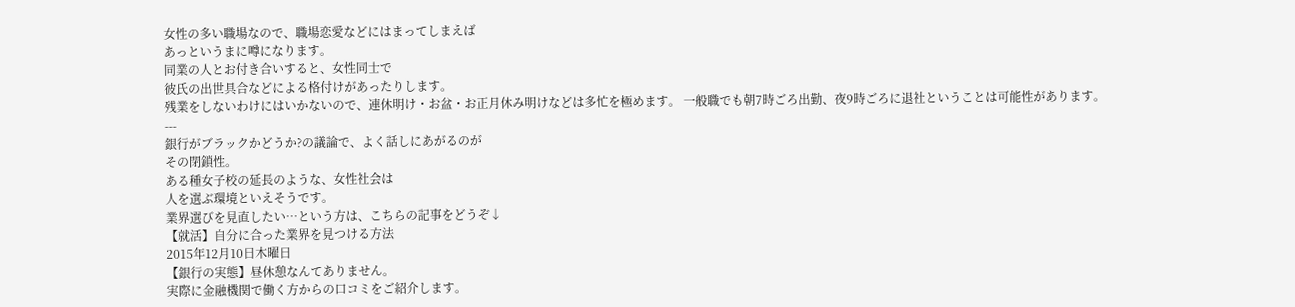女性の多い職場なので、職場恋愛などにはまってしまえば
あっというまに噂になります。
同業の人とお付き合いすると、女性同士で
彼氏の出世具合などによる格付けがあったりします。
残業をしないわけにはいかないので、連休明け・お盆・お正月休み明けなどは多忙を極めます。 一般職でも朝7時ごろ出勤、夜9時ごろに退社ということは可能性があります。
---
銀行がブラックかどうか?の議論で、よく話しにあがるのが
その閉鎖性。
ある種女子校の延長のような、女性社会は
人を選ぶ環境といえそうです。
業界選びを見直したい…という方は、こちらの記事をどうぞ↓
【就活】自分に合った業界を見つける方法
2015年12月10日木曜日
【銀行の実態】昼休憩なんてありません。
実際に金融機関で働く方からの口コミをご紹介します。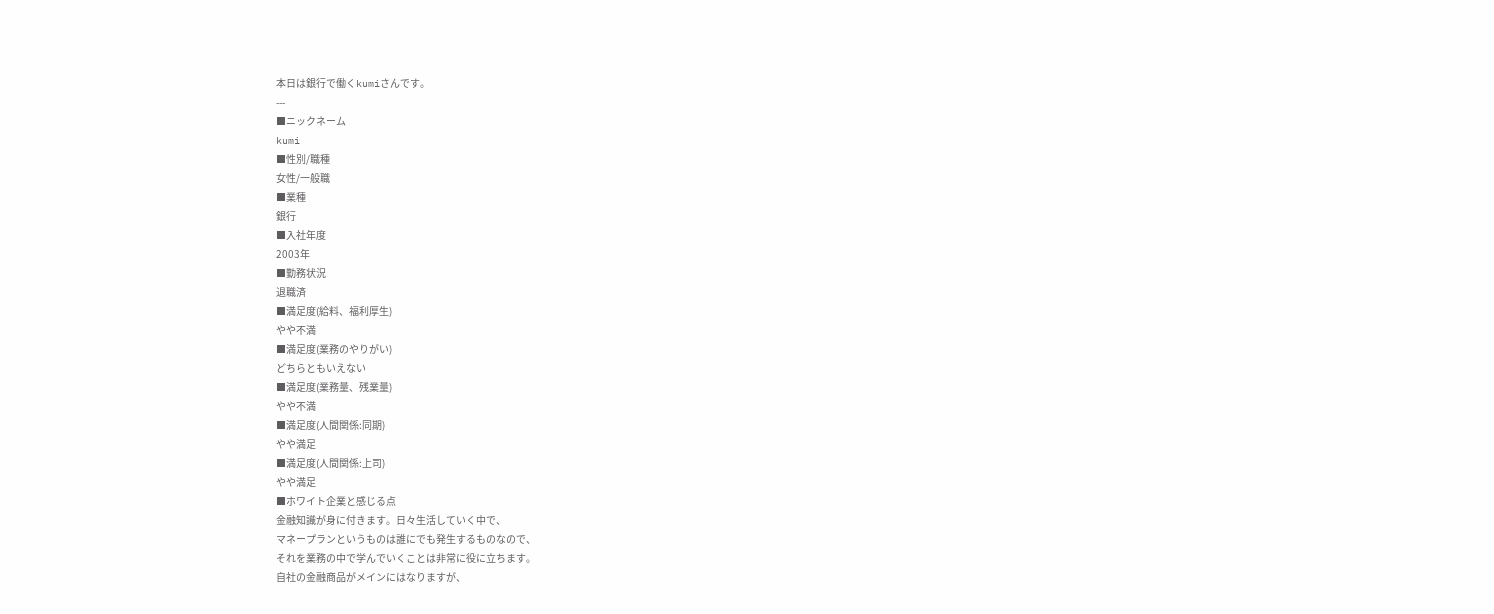本日は銀行で働くkumiさんです。
---
■ニックネーム
kumi
■性別/職種
女性/一般職
■業種
銀行
■入社年度
2003年
■勤務状況
退職済
■満足度(給料、福利厚生)
やや不満
■満足度(業務のやりがい)
どちらともいえない
■満足度(業務量、残業量)
やや不満
■満足度(人間関係:同期)
やや満足
■満足度(人間関係:上司)
やや満足
■ホワイト企業と感じる点
金融知識が身に付きます。日々生活していく中で、
マネープランというものは誰にでも発生するものなので、
それを業務の中で学んでいくことは非常に役に立ちます。
自社の金融商品がメインにはなりますが、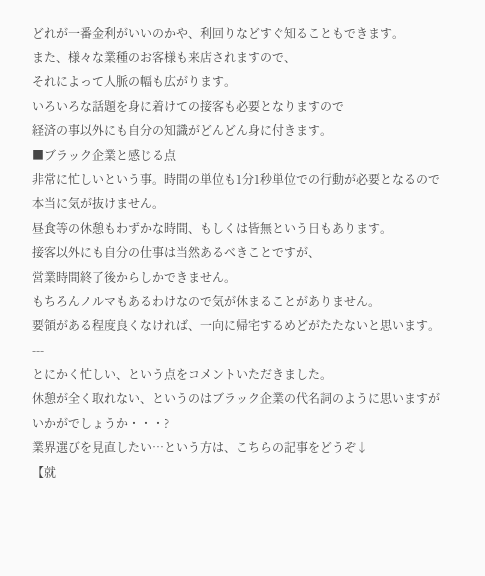どれが一番金利がいいのかや、利回りなどすぐ知ることもできます。
また、様々な業種のお客様も来店されますので、
それによって人脈の幅も広がります。
いろいろな話題を身に着けての接客も必要となりますので
経済の事以外にも自分の知識がどんどん身に付きます。
■ブラック企業と感じる点
非常に忙しいという事。時間の単位も1分1秒単位での行動が必要となるので
本当に気が抜けません。
昼食等の休憩もわずかな時間、もしくは皆無という日もあります。
接客以外にも自分の仕事は当然あるべきことですが、
営業時間終了後からしかできません。
もちろんノルマもあるわけなので気が休まることがありません。
要領がある程度良くなければ、一向に帰宅するめどがたたないと思います。
---
とにかく忙しい、という点をコメントいただきました。
休憩が全く取れない、というのはブラック企業の代名詞のように思いますが
いかがでしょうか・・・?
業界選びを見直したい…という方は、こちらの記事をどうぞ↓
【就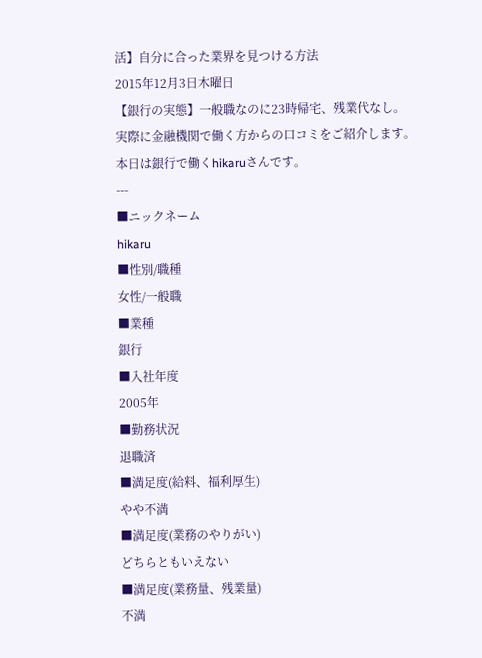活】自分に合った業界を見つける方法
2015年12月3日木曜日
【銀行の実態】一般職なのに23時帰宅、残業代なし。
実際に金融機関で働く方からの口コミをご紹介します。
本日は銀行で働くhikaruさんです。
---
■ニックネーム
hikaru
■性別/職種
女性/一般職
■業種
銀行
■入社年度
2005年
■勤務状況
退職済
■満足度(給料、福利厚生)
やや不満
■満足度(業務のやりがい)
どちらともいえない
■満足度(業務量、残業量)
不満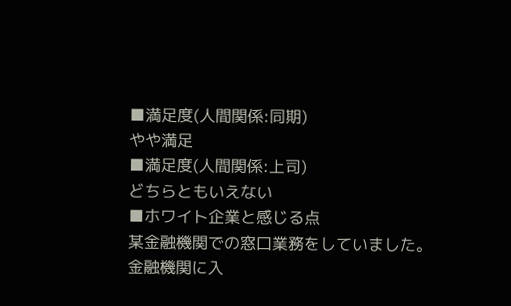■満足度(人間関係:同期)
やや満足
■満足度(人間関係:上司)
どちらともいえない
■ホワイト企業と感じる点
某金融機関での窓口業務をしていました。
金融機関に入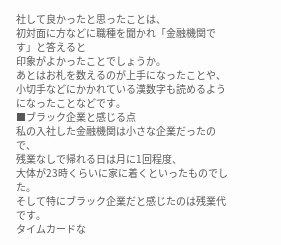社して良かったと思ったことは、
初対面に方などに職種を聞かれ「金融機関です」と答えると
印象がよかったことでしょうか。
あとはお札を数えるのが上手になったことや、
小切手などにかかれている漢数字も読めるようになったことなどです。
■ブラック企業と感じる点
私の入社した金融機関は小さな企業だったので、
残業なしで帰れる日は月に1回程度、
大体が23時くらいに家に着くといったものでした。
そして特にブラック企業だと感じたのは残業代です。
タイムカードな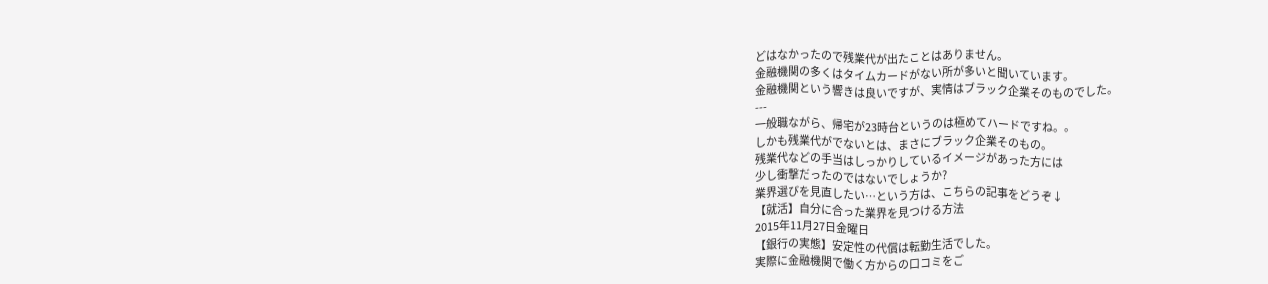どはなかったので残業代が出たことはありません。
金融機関の多くはタイムカードがない所が多いと聞いています。
金融機関という響きは良いですが、実情はブラック企業そのものでした。
---
一般職ながら、帰宅が23時台というのは極めてハードですね。。
しかも残業代がでないとは、まさにブラック企業そのもの。
残業代などの手当はしっかりしているイメージがあった方には
少し衝撃だったのではないでしょうか?
業界選びを見直したい…という方は、こちらの記事をどうぞ↓
【就活】自分に合った業界を見つける方法
2015年11月27日金曜日
【銀行の実態】安定性の代償は転勤生活でした。
実際に金融機関で働く方からの口コミをご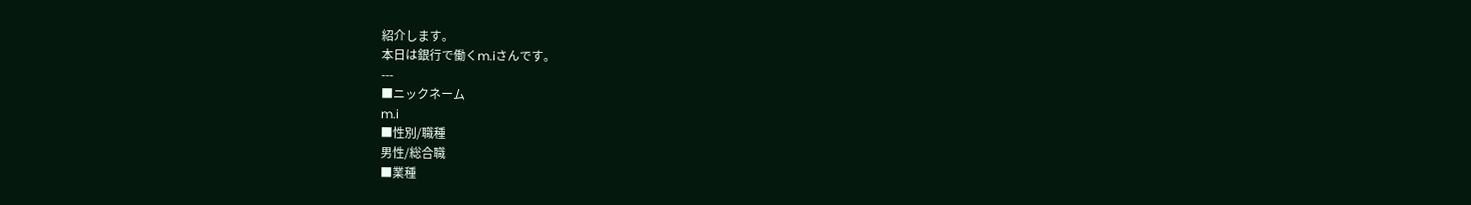紹介します。
本日は銀行で働くm.iさんです。
---
■ニックネーム
m.i
■性別/職種
男性/総合職
■業種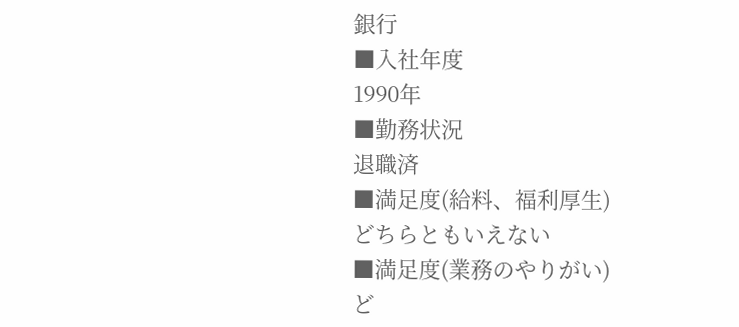銀行
■入社年度
1990年
■勤務状況
退職済
■満足度(給料、福利厚生)
どちらともいえない
■満足度(業務のやりがい)
ど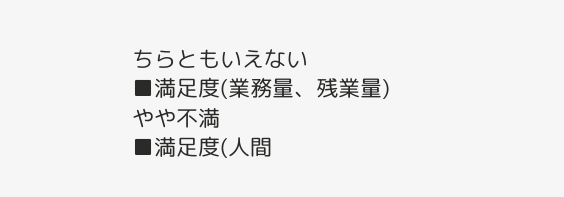ちらともいえない
■満足度(業務量、残業量)
やや不満
■満足度(人間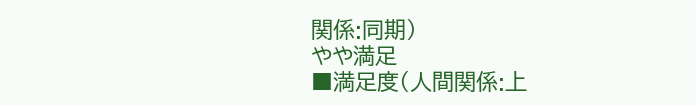関係:同期)
やや満足
■満足度(人間関係:上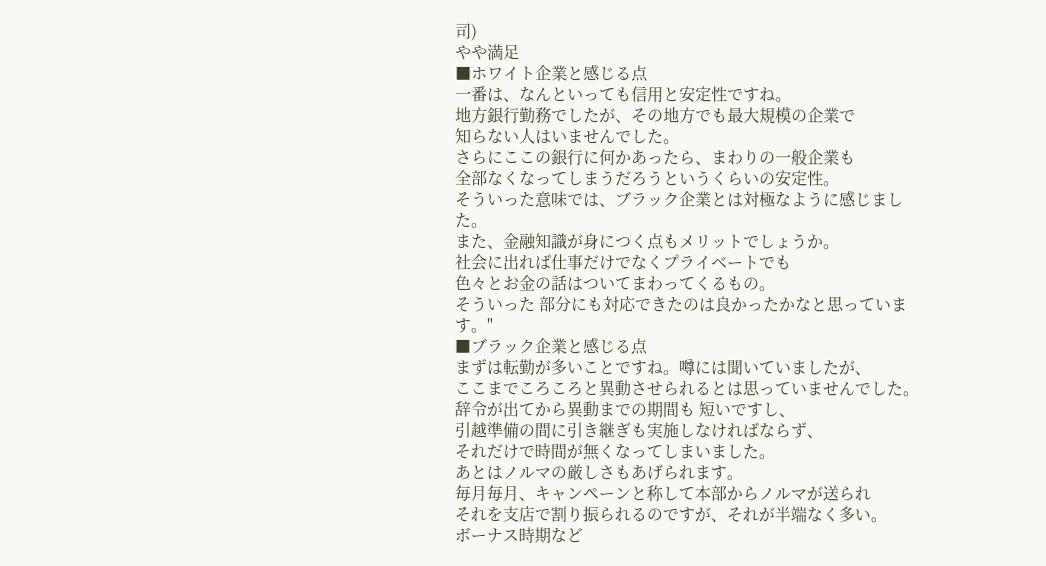司)
やや満足
■ホワイト企業と感じる点
一番は、なんといっても信用と安定性ですね。
地方銀行勤務でしたが、その地方でも最大規模の企業で
知らない人はいませんでした。
さらにここの銀行に何かあったら、まわりの一般企業も
全部なくなってしまうだろうというくらいの安定性。
そういった意味では、ブラック企業とは対極なように感じました。
また、金融知識が身につく点もメリットでしょうか。
社会に出れば仕事だけでなくプライベートでも
色々とお金の話はついてまわってくるもの。
そういった 部分にも対応できたのは良かったかなと思っています。"
■ブラック企業と感じる点
まずは転勤が多いことですね。噂には聞いていましたが、
ここまでころころと異動させられるとは思っていませんでした。
辞令が出てから異動までの期間も 短いですし、
引越準備の間に引き継ぎも実施しなければならず、
それだけで時間が無くなってしまいました。
あとはノルマの厳しさもあげられます。
毎月毎月、キャンペーンと称して本部からノルマが送られ
それを支店で割り振られるのですが、それが半端なく多い。
ボーナス時期など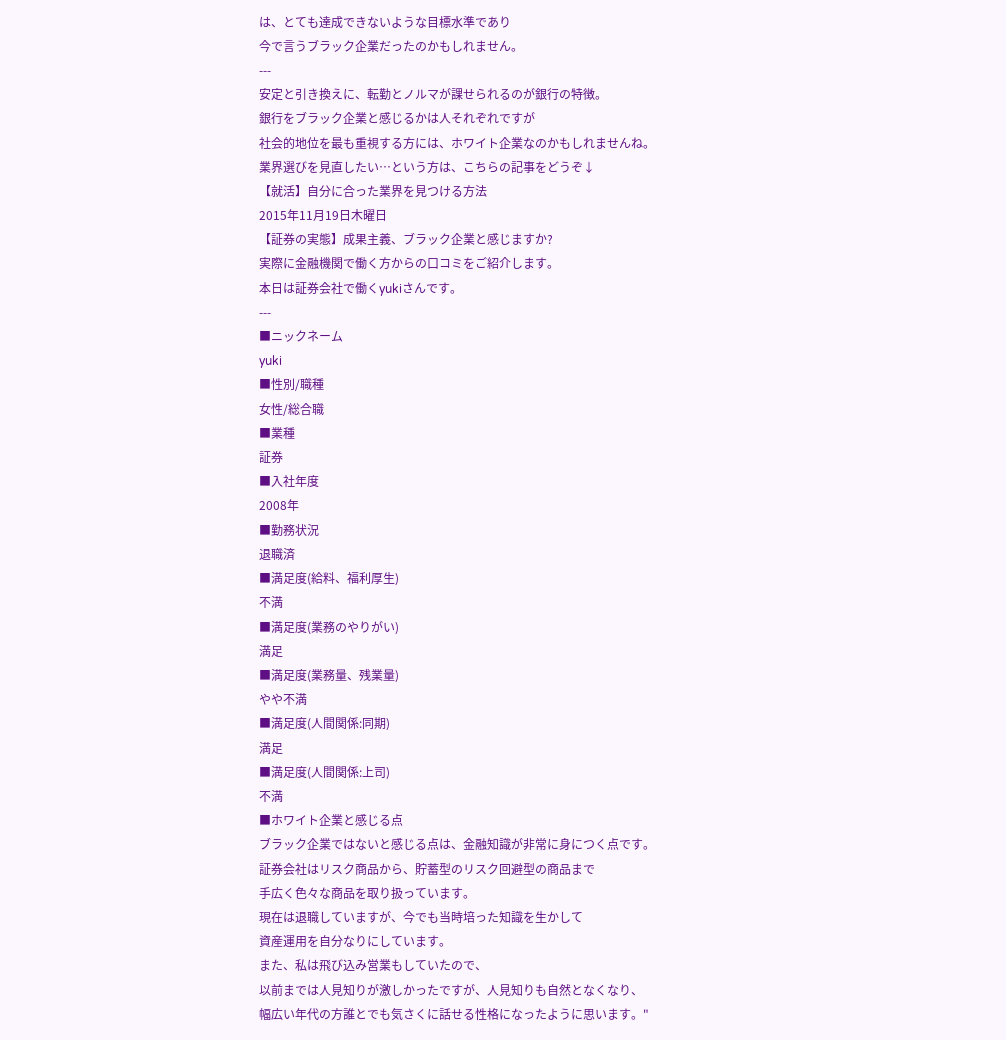は、とても達成できないような目標水準であり
今で言うブラック企業だったのかもしれません。
---
安定と引き換えに、転勤とノルマが課せられるのが銀行の特徴。
銀行をブラック企業と感じるかは人それぞれですが
社会的地位を最も重視する方には、ホワイト企業なのかもしれませんね。
業界選びを見直したい…という方は、こちらの記事をどうぞ↓
【就活】自分に合った業界を見つける方法
2015年11月19日木曜日
【証券の実態】成果主義、ブラック企業と感じますか?
実際に金融機関で働く方からの口コミをご紹介します。
本日は証券会社で働くyukiさんです。
---
■ニックネーム
yuki
■性別/職種
女性/総合職
■業種
証券
■入社年度
2008年
■勤務状況
退職済
■満足度(給料、福利厚生)
不満
■満足度(業務のやりがい)
満足
■満足度(業務量、残業量)
やや不満
■満足度(人間関係:同期)
満足
■満足度(人間関係:上司)
不満
■ホワイト企業と感じる点
ブラック企業ではないと感じる点は、金融知識が非常に身につく点です。
証券会社はリスク商品から、貯蓄型のリスク回避型の商品まで
手広く色々な商品を取り扱っています。
現在は退職していますが、今でも当時培った知識を生かして
資産運用を自分なりにしています。
また、私は飛び込み営業もしていたので、
以前までは人見知りが激しかったですが、人見知りも自然となくなり、
幅広い年代の方誰とでも気さくに話せる性格になったように思います。"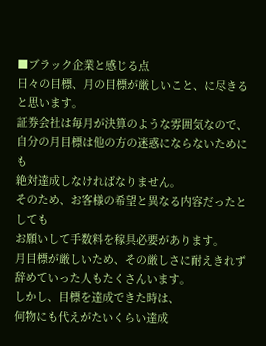■ブラック企業と感じる点
日々の目標、月の目標が厳しいこと、に尽きると思います。
証券会社は毎月が決算のような雰囲気なので、
自分の月目標は他の方の迷惑にならないためにも
絶対達成しなければなりません。
そのため、お客様の希望と異なる内容だったとしても
お願いして手数料を稼具必要があります。
月目標が厳しいため、その厳しさに耐えきれず
辞めていった人もたくさんいます。
しかし、目標を達成できた時は、
何物にも代えがたいくらい達成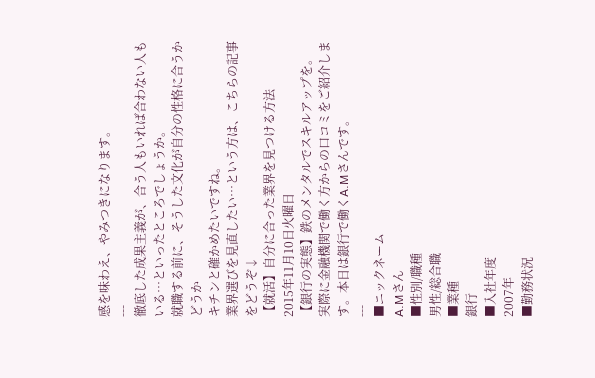感を味わえ、やみつきになります。
---
徹底した成果主義が、合う人もいれば合わない人もいる…といったところでしょうか。
就職する前に、そうした文化が自分の性格に合うかどうか
キチンと確かめたいですね。
業界選びを見直したい…という方は、こちらの記事をどうぞ↓
【就活】自分に合った業界を見つける方法
2015年11月10日火曜日
【銀行の実態】鉄のメンタルでスキルアップを。
実際に金融機関で働く方からの口コミをご紹介します。本日は銀行で働くA.Mさんです。
---
■ニックネーム
A.Mさん
■性別/職種
男性/総合職
■業種
銀行
■入社年度
2007年
■勤務状況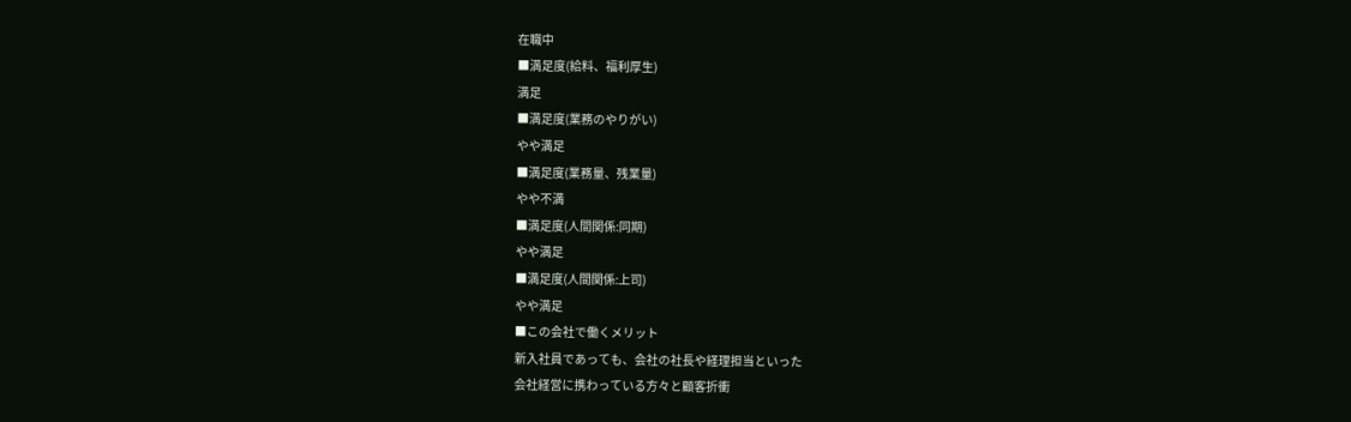在職中
■満足度(給料、福利厚生)
満足
■満足度(業務のやりがい)
やや満足
■満足度(業務量、残業量)
やや不満
■満足度(人間関係:同期)
やや満足
■満足度(人間関係:上司)
やや満足
■この会社で働くメリット
新入社員であっても、会社の社長や経理担当といった
会社経営に携わっている方々と顧客折衝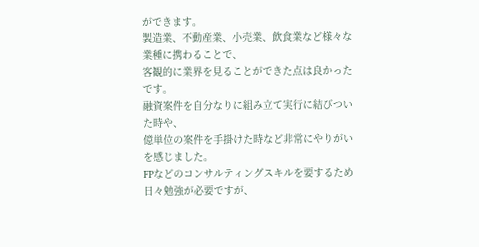ができます。
製造業、不動産業、小売業、飲食業など様々な業種に携わることで、
客観的に業界を見ることができた点は良かったです。
融資案件を自分なりに組み立て実行に結びついた時や、
億単位の案件を手掛けた時など非常にやりがいを感じました。
FPなどのコンサルティングスキルを要するため日々勉強が必要ですが、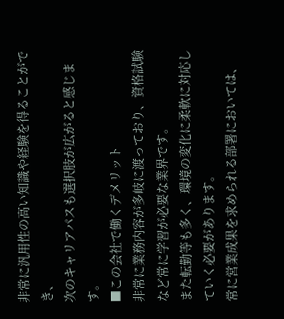非常に汎用性の高い知識や経験を得ることができ、
次のキャリアパスも選択肢が広がると感じます。
■この会社で働くデメリット
非常に業務内容が多岐に渡っており、資格試験など常に学習が必要な業界です。
また転勤等も多く、環境の変化に柔軟に対応していく必要があります。
常に営業成果を求められる部署においては、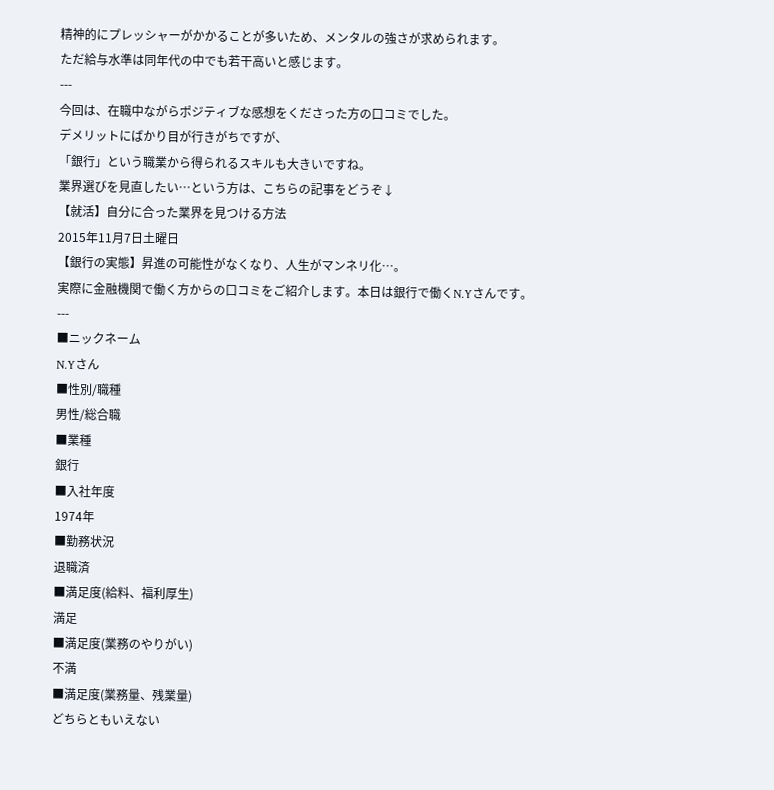精神的にプレッシャーがかかることが多いため、メンタルの強さが求められます。
ただ給与水準は同年代の中でも若干高いと感じます。
---
今回は、在職中ながらポジティブな感想をくださった方の口コミでした。
デメリットにばかり目が行きがちですが、
「銀行」という職業から得られるスキルも大きいですね。
業界選びを見直したい…という方は、こちらの記事をどうぞ↓
【就活】自分に合った業界を見つける方法
2015年11月7日土曜日
【銀行の実態】昇進の可能性がなくなり、人生がマンネリ化…。
実際に金融機関で働く方からの口コミをご紹介します。本日は銀行で働くN.Yさんです。
---
■ニックネーム
N.Yさん
■性別/職種
男性/総合職
■業種
銀行
■入社年度
1974年
■勤務状況
退職済
■満足度(給料、福利厚生)
満足
■満足度(業務のやりがい)
不満
■満足度(業務量、残業量)
どちらともいえない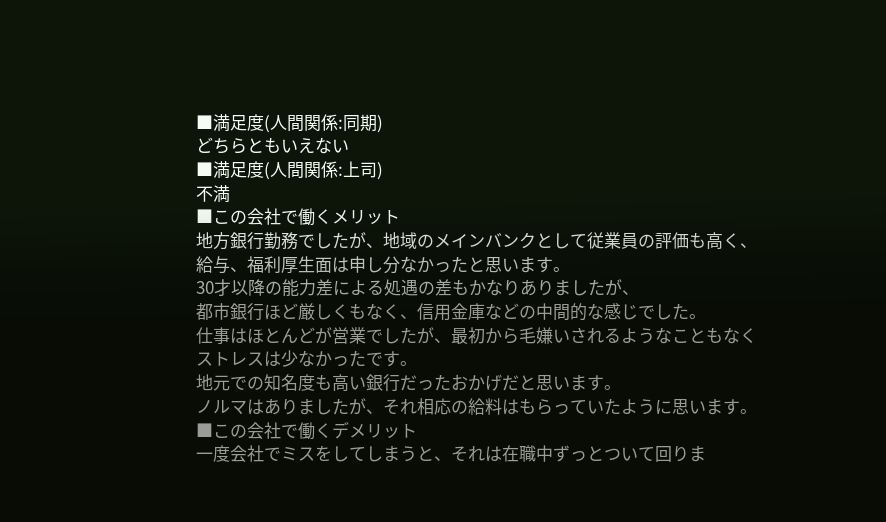■満足度(人間関係:同期)
どちらともいえない
■満足度(人間関係:上司)
不満
■この会社で働くメリット
地方銀行勤務でしたが、地域のメインバンクとして従業員の評価も高く、
給与、福利厚生面は申し分なかったと思います。
30才以降の能力差による処遇の差もかなりありましたが、
都市銀行ほど厳しくもなく、信用金庫などの中間的な感じでした。
仕事はほとんどが営業でしたが、最初から毛嫌いされるようなこともなく
ストレスは少なかったです。
地元での知名度も高い銀行だったおかげだと思います。
ノルマはありましたが、それ相応の給料はもらっていたように思います。
■この会社で働くデメリット
一度会社でミスをしてしまうと、それは在職中ずっとついて回りま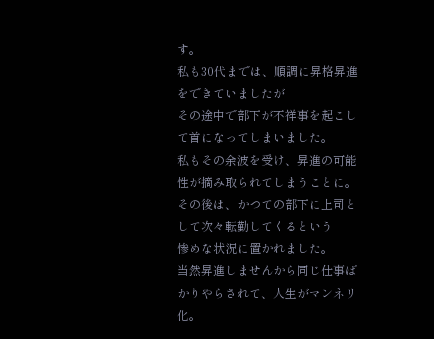す。
私も30代までは、順調に昇格昇進をできていましたが
その途中で部下が不祥事を起こして首になってしまいました。
私もその余波を受け、昇進の可能性が摘み取られてしまうことに。
その後は、かつての部下に上司として次々転勤してくるという
惨めな状況に置かれました。
当然昇進しませんから同じ仕事ばかりやらされて、人生がマンネリ化。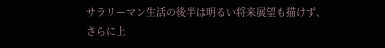サラリーマン生活の後半は明るい将来展望も描けず、
さらに上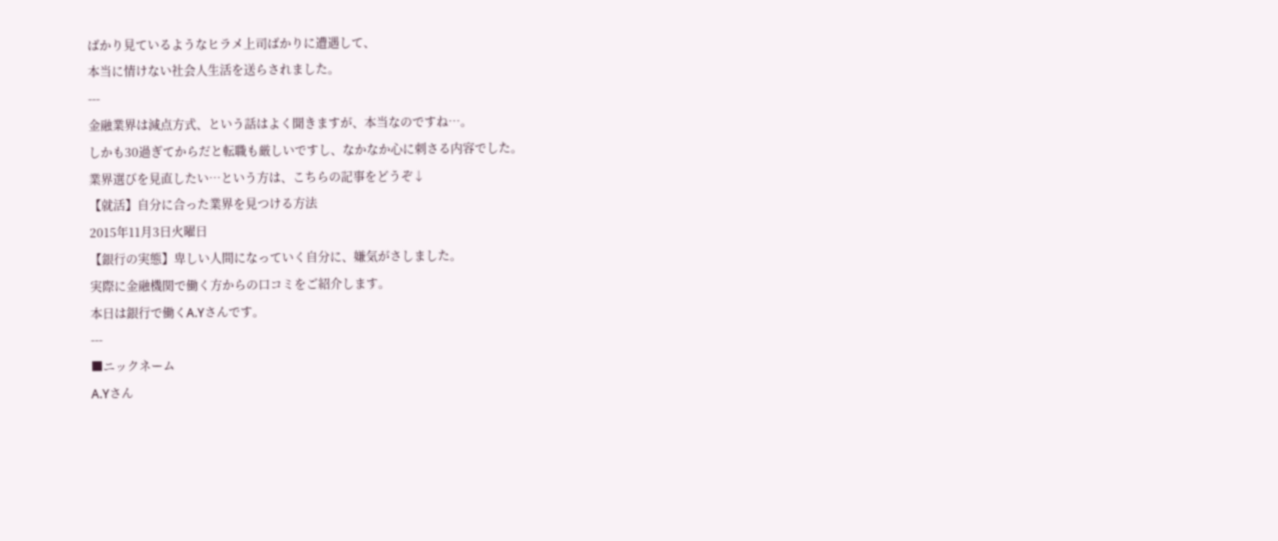ばかり見ているようなヒラメ上司ばかりに遭遇して、
本当に情けない社会人生活を送らされました。
---
金融業界は減点方式、という話はよく聞きますが、本当なのですね…。
しかも30過ぎてからだと転職も厳しいですし、なかなか心に刺さる内容でした。
業界選びを見直したい…という方は、こちらの記事をどうぞ↓
【就活】自分に合った業界を見つける方法
2015年11月3日火曜日
【銀行の実態】卑しい人間になっていく自分に、嫌気がさしました。
実際に金融機関で働く方からの口コミをご紹介します。
本日は銀行で働くA.Yさんです。
---
■ニックネーム
A.Yさん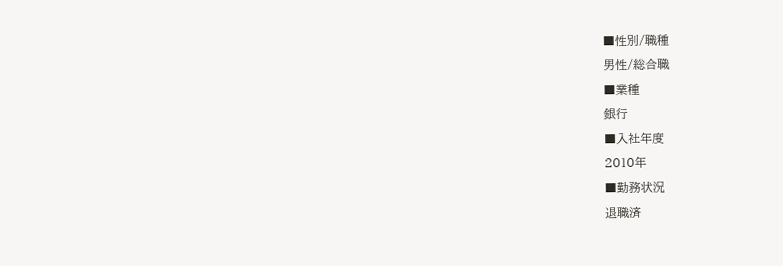■性別/職種
男性/総合職
■業種
銀行
■入社年度
2010年
■勤務状況
退職済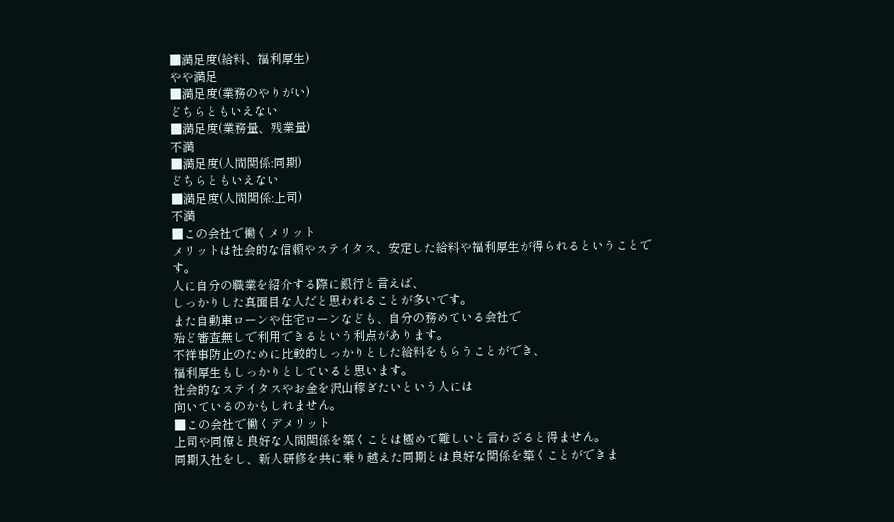■満足度(給料、福利厚生)
やや満足
■満足度(業務のやりがい)
どちらともいえない
■満足度(業務量、残業量)
不満
■満足度(人間関係:同期)
どちらともいえない
■満足度(人間関係:上司)
不満
■この会社で働くメリット
メリットは社会的な信頼やステイタス、安定した給料や福利厚生が得られるということです。
人に自分の職業を紹介する際に銀行と言えば、
しっかりした真面目な人だと思われることが多いです。
また自動車ローンや住宅ローンなども、自分の務めている会社で
殆ど審査無しで利用できるという利点があります。
不祥事防止のために比較的しっかりとした給料をもらうことができ、
福利厚生もしっかりとしていると思います。
社会的なステイタスやお金を沢山稼ぎたいという人には
向いているのかもしれません。
■この会社で働くデメリット
上司や同僚と良好な人間関係を築くことは極めて難しいと言わざると得ません。
同期入社をし、新人研修を共に乗り越えた同期とは良好な関係を築くことができま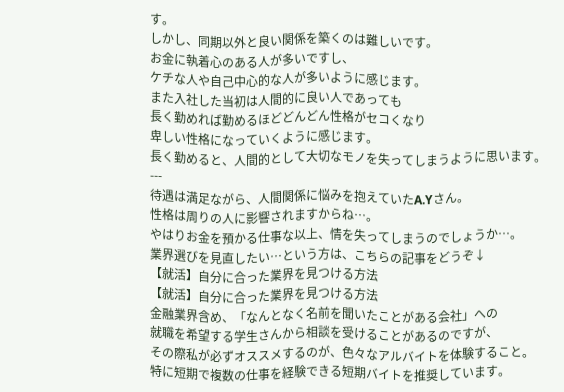す。
しかし、同期以外と良い関係を築くのは難しいです。
お金に執着心のある人が多いですし、
ケチな人や自己中心的な人が多いように感じます。
また入社した当初は人間的に良い人であっても
長く勤めれば勤めるほどどんどん性格がセコくなり
卑しい性格になっていくように感じます。
長く勤めると、人間的として大切なモノを失ってしまうように思います。
---
待遇は満足ながら、人間関係に悩みを抱えていたA.Yさん。
性格は周りの人に影響されますからね…。
やはりお金を預かる仕事な以上、情を失ってしまうのでしょうか…。
業界選びを見直したい…という方は、こちらの記事をどうぞ↓
【就活】自分に合った業界を見つける方法
【就活】自分に合った業界を見つける方法
金融業界含め、「なんとなく名前を聞いたことがある会社」への
就職を希望する学生さんから相談を受けることがあるのですが、
その際私が必ずオススメするのが、色々なアルバイトを体験すること。
特に短期で複数の仕事を経験できる短期バイトを推奨しています。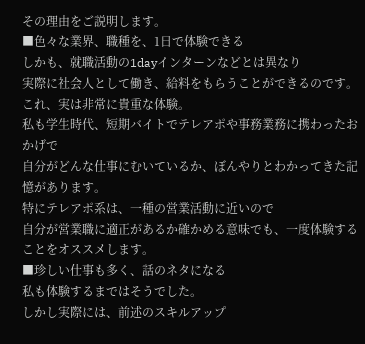その理由をご説明します。
■色々な業界、職種を、1日で体験できる
しかも、就職活動の1dayインターンなどとは異なり
実際に社会人として働き、給料をもらうことができるのです。
これ、実は非常に貴重な体験。
私も学生時代、短期バイトでテレアポや事務業務に携わったおかげで
自分がどんな仕事にむいているか、ぼんやりとわかってきた記憶があります。
特にテレアポ系は、一種の営業活動に近いので
自分が営業職に適正があるか確かめる意味でも、一度体験することをオススメします。
■珍しい仕事も多く、話のネタになる
私も体験するまではそうでした。
しかし実際には、前述のスキルアップ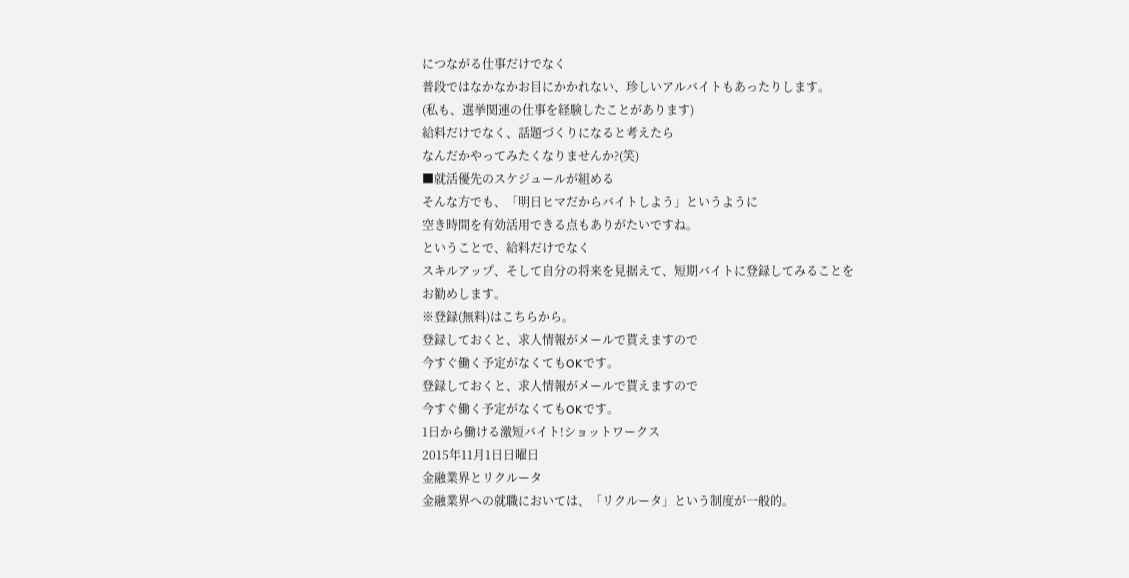につながる仕事だけでなく
普段ではなかなかお目にかかれない、珍しいアルバイトもあったりします。
(私も、選挙関連の仕事を経験したことがあります)
給料だけでなく、話題づくりになると考えたら
なんだかやってみたくなりませんか?(笑)
■就活優先のスケジュールが組める
そんな方でも、「明日ヒマだからバイトしよう」というように
空き時間を有効活用できる点もありがたいですね。
ということで、給料だけでなく
スキルアップ、そして自分の将来を見据えて、短期バイトに登録してみることを
お勧めします。
※登録(無料)はこちらから。
登録しておくと、求人情報がメールで貰えますので
今すぐ働く予定がなくてもOKです。
登録しておくと、求人情報がメールで貰えますので
今すぐ働く予定がなくてもOKです。
1日から働ける激短バイト!ショットワークス
2015年11月1日日曜日
金融業界とリクルータ
金融業界への就職においては、「リクルータ」という制度が一般的。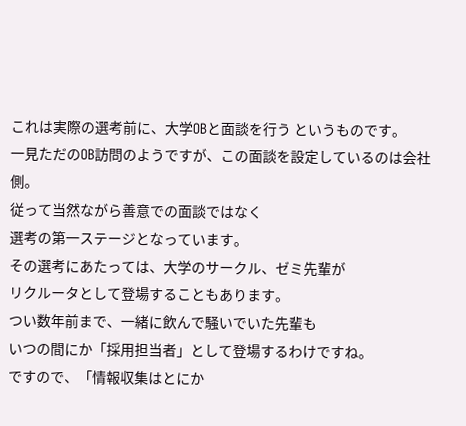これは実際の選考前に、大学OBと面談を行う というものです。
一見ただのOB訪問のようですが、この面談を設定しているのは会社側。
従って当然ながら善意での面談ではなく
選考の第一ステージとなっています。
その選考にあたっては、大学のサークル、ゼミ先輩が
リクルータとして登場することもあります。
つい数年前まで、一緒に飲んで騒いでいた先輩も
いつの間にか「採用担当者」として登場するわけですね。
ですので、「情報収集はとにか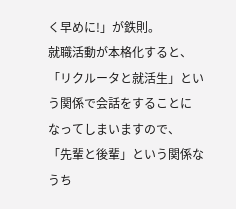く早めに!」が鉄則。
就職活動が本格化すると、
「リクルータと就活生」という関係で会話をすることに
なってしまいますので、
「先輩と後輩」という関係なうち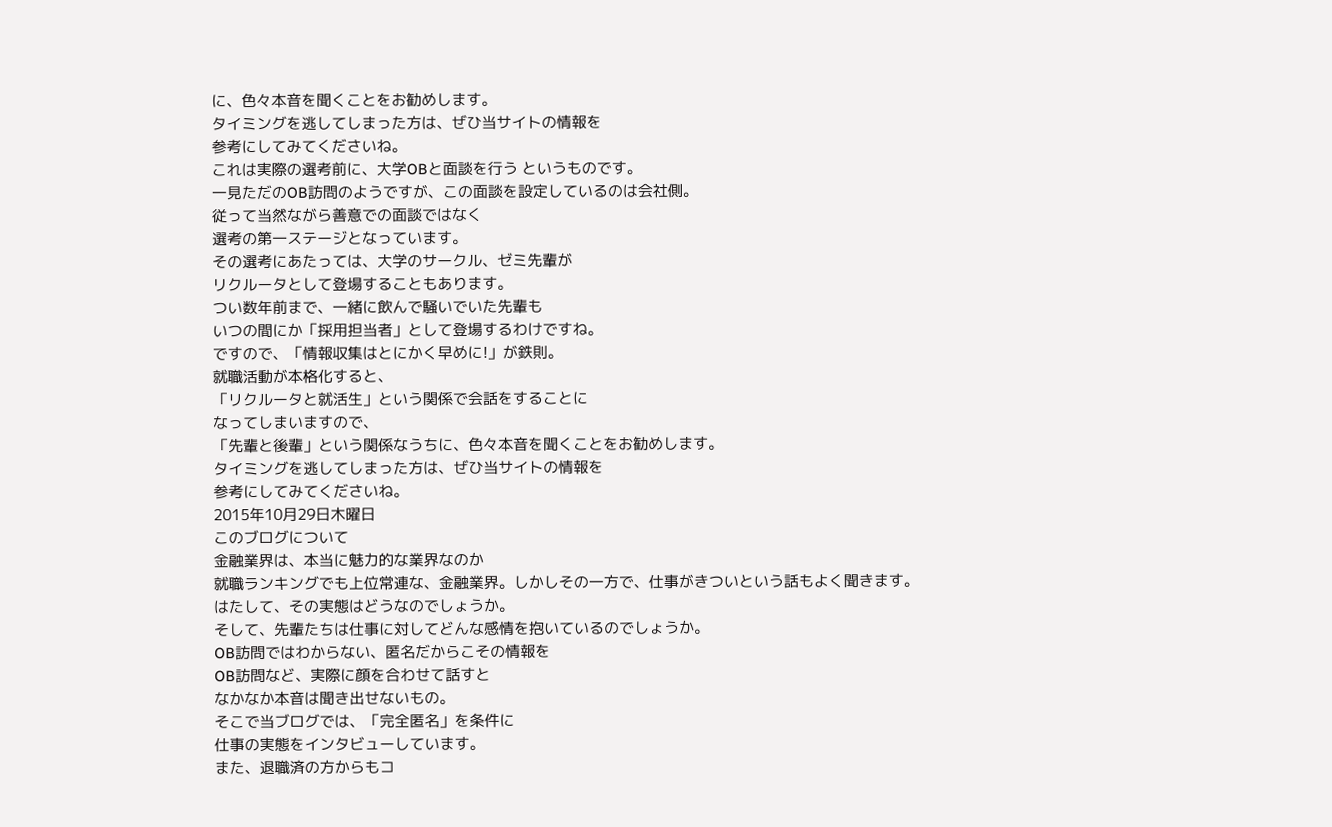に、色々本音を聞くことをお勧めします。
タイミングを逃してしまった方は、ぜひ当サイトの情報を
参考にしてみてくださいね。
これは実際の選考前に、大学OBと面談を行う というものです。
一見ただのOB訪問のようですが、この面談を設定しているのは会社側。
従って当然ながら善意での面談ではなく
選考の第一ステージとなっています。
その選考にあたっては、大学のサークル、ゼミ先輩が
リクルータとして登場することもあります。
つい数年前まで、一緒に飲んで騒いでいた先輩も
いつの間にか「採用担当者」として登場するわけですね。
ですので、「情報収集はとにかく早めに!」が鉄則。
就職活動が本格化すると、
「リクルータと就活生」という関係で会話をすることに
なってしまいますので、
「先輩と後輩」という関係なうちに、色々本音を聞くことをお勧めします。
タイミングを逃してしまった方は、ぜひ当サイトの情報を
参考にしてみてくださいね。
2015年10月29日木曜日
このブログについて
金融業界は、本当に魅力的な業界なのか
就職ランキングでも上位常連な、金融業界。しかしその一方で、仕事がきついという話もよく聞きます。
はたして、その実態はどうなのでしょうか。
そして、先輩たちは仕事に対してどんな感情を抱いているのでしょうか。
OB訪問ではわからない、匿名だからこその情報を
OB訪問など、実際に顔を合わせて話すと
なかなか本音は聞き出せないもの。
そこで当ブログでは、「完全匿名」を条件に
仕事の実態をインタビューしています。
また、退職済の方からもコ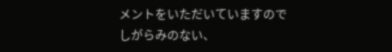メントをいただいていますので
しがらみのない、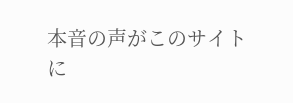本音の声がこのサイトに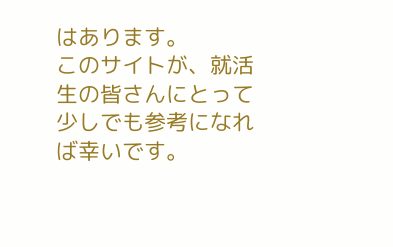はあります。
このサイトが、就活生の皆さんにとって
少しでも参考になれば幸いです。